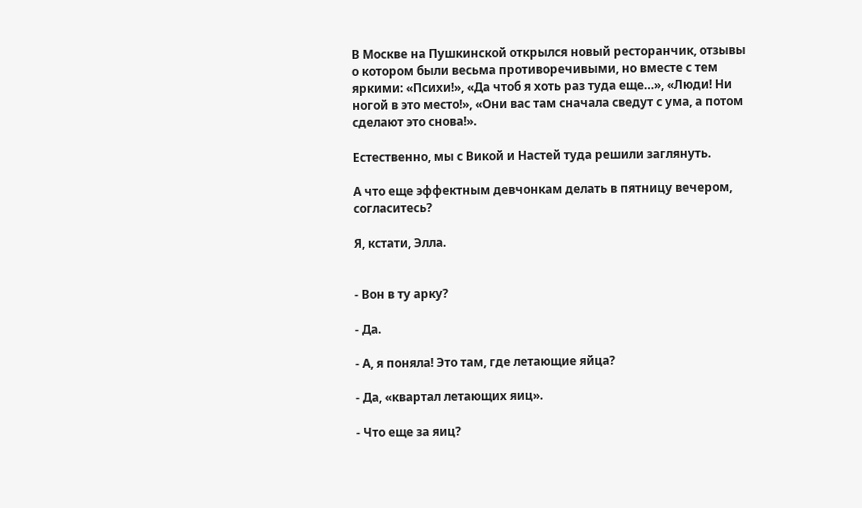В Москве на Пушкинской открылся новый ресторанчик, отзывы о котором были весьма противоречивыми, но вместе с тем яркими: «Психи!», «Да чтоб я хоть раз туда еще…», «Люди! Ни ногой в это место!», «Они вас там сначала сведут с ума, а потом сделают это снова!».

Естественно, мы с Викой и Настей туда решили заглянуть.

А что еще эффектным девчонкам делать в пятницу вечером, согласитесь?

Я, кстати, Элла.


- Вон в ту арку?

- Да.

- А, я поняла! Это там, где летающие яйца?

- Да, «квартал летающих яиц».

- Что еще за яиц?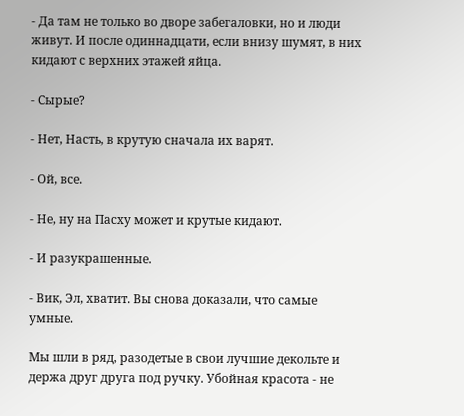- Да там не только во дворе забегаловки, но и люди живут. И после одиннадцати, если внизу шумят, в них кидают с верхних этажей яйца.

- Сырые?

- Нет, Насть, в крутую сначала их варят.

- Ой, все.

- Не, ну на Пасху может и крутые кидают.

- И разукрашенные.

- Вик, Эл, хватит. Вы снова доказали, что самые умные.

Мы шли в ряд, разодетые в свои лучшие декольте и держа друг друга под ручку. Убойная красота - не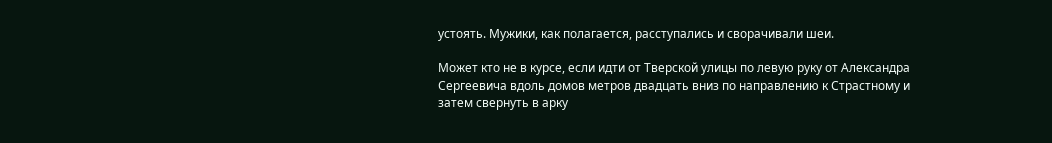устоять. Мужики, как полагается, расступались и сворачивали шеи.

Может кто не в курсе, если идти от Тверской улицы по левую руку от Александра Сергеевича вдоль домов метров двадцать вниз по направлению к Страстному и затем свернуть в арку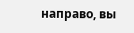направо, вы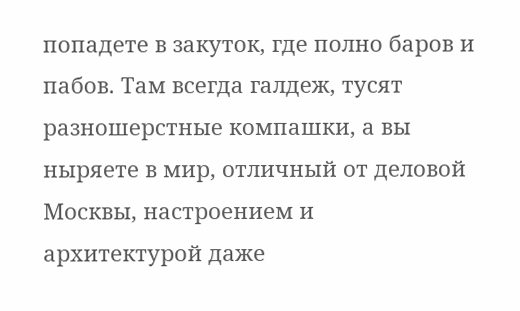попадете в закуток, где полно баров и пабов. Там всегда галдеж, тусят разношерстные компашки, а вы ныряете в мир, отличный от деловой Москвы, настроением и архитектурой даже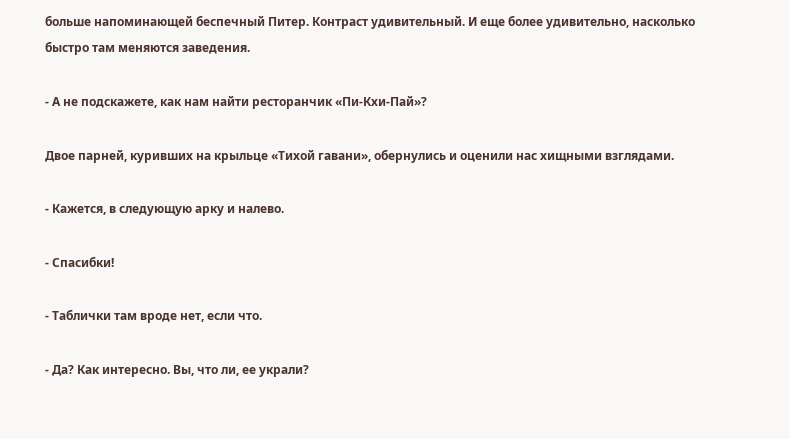больше напоминающей беспечный Питер. Контраст удивительный. И еще более удивительно, насколько быстро там меняются заведения.

- А не подскажете, как нам найти ресторанчик «Пи-Кхи-Пай»?

Двое парней, куривших на крыльце «Тихой гавани», обернулись и оценили нас хищными взглядами.

- Кажется, в следующую арку и налево.

- Спасибки!

- Таблички там вроде нет, если что.

- Да? Как интересно. Вы, что ли, ее украли?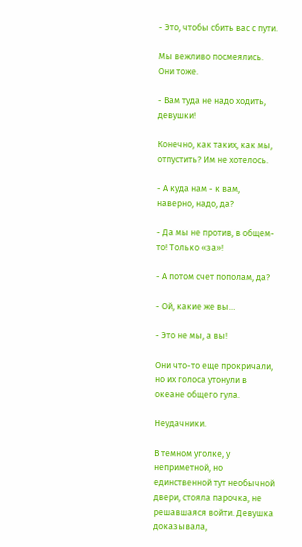- Это, чтобы сбить вас с пути.

Мы вежливо посмеялись. Они тоже.

- Вам туда не надо ходить, девушки!

Конечно, как таких, как мы, отпустить? Им не хотелось.

- А куда нам - к вам, наверно, надо, да?

- Да мы не против, в общем-то! Только «за»!

- А потом счет пополам, да?

- Ой, какие же вы…

- Это не мы, а вы!

Они что-то еще прокричали, но их голоса утонули в океане общего гула.

Неудачники.

В темном уголке, у неприметной, но единственной тут необычной двери, стояла парочка, не решавшаяся войти. Девушка доказывала,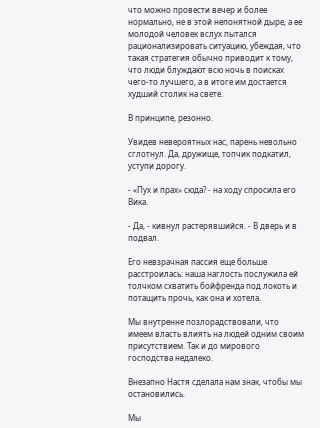что можно провести вечер и более нормально, не в этой непонятной дыре, а ее молодой человек вслух пытался рационализировать ситуацию, убеждая, что такая стратегия обычно приводит к тому, что люди блуждают всю ночь в поисках чего-то лучшего, а в итоге им достается худший столик на свете.

В принципе, резонно.

Увидев невероятных нас, парень невольно сглотнул. Да, дружище, топчик подкатил, уступи дорогу.

- «Пух и прах» сюда? - на ходу спросила его Вика.

- Да, - кивнул растерявшийся. - В дверь и в подвал.

Его невзрачная пассия еще больше расстроилась: наша наглость послужила ей толчком схватить бойфренда под локоть и потащить прочь, как она и хотела.

Мы внутренне позлорадствовали, что имеем власть влиять на людей одним своим присутствием. Так и до мирового господства недалеко.

Внезапно Настя сделала нам знак, чтобы мы остановились.

Мы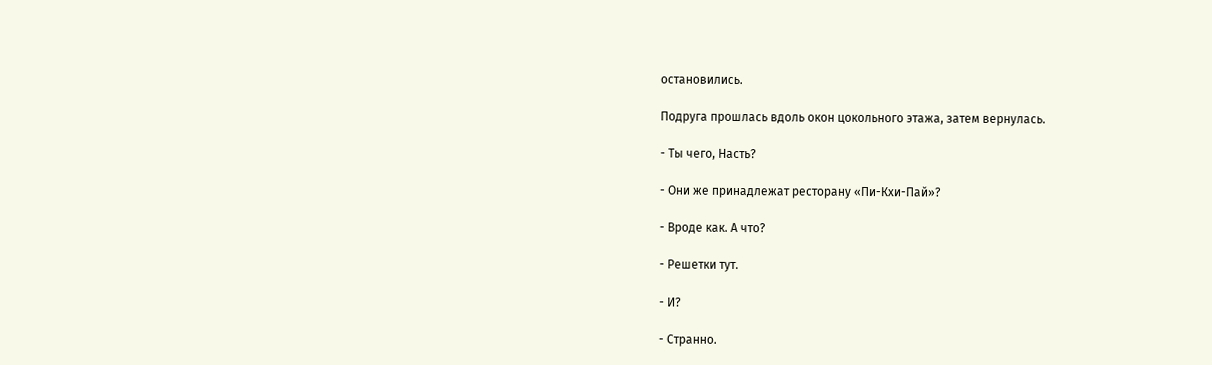остановились.

Подруга прошлась вдоль окон цокольного этажа, затем вернулась.

- Ты чего, Насть?

- Они же принадлежат ресторану «Пи-Кхи-Пай»?

- Вроде как. А что?

- Решетки тут.

- И?

- Странно.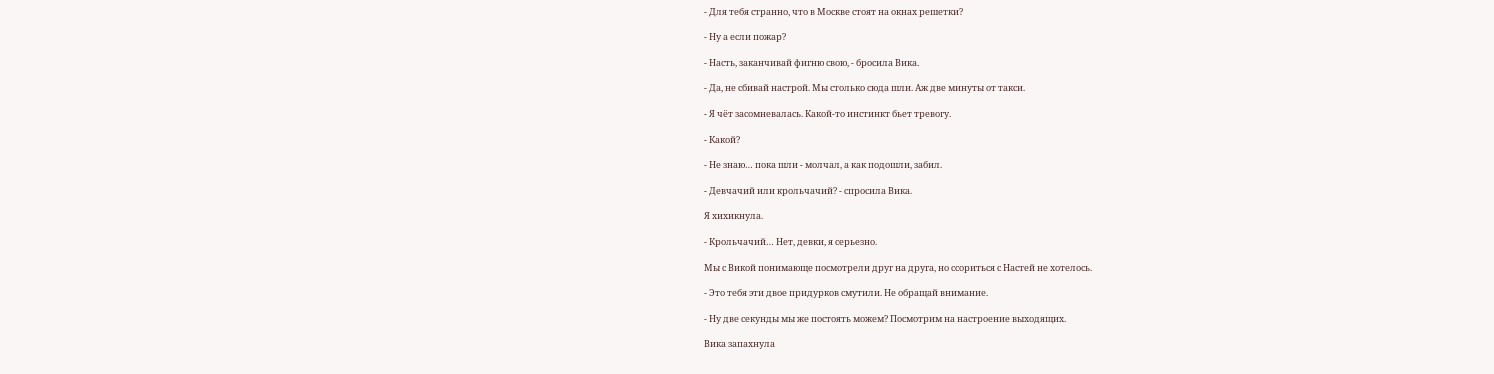- Для тебя странно, что в Москве стоят на окнах решетки?

- Ну а если пожар?

- Насть, заканчивай фигню свою, - бросила Вика.

- Да, не сбивай настрой. Мы столько сюда шли. Аж две минуты от такси.

- Я чёт засомневалась. Какой-то инстинкт бьет тревогу.

- Какой?

- Не знаю… пока шли - молчал, а как подошли, забил.

- Девчачий или крольчачий? - спросила Вика.

Я хихикнула.

- Крольчачий… Нет, девки, я серьезно.

Мы с Викой понимающе посмотрели друг на друга, но ссориться с Настей не хотелось.

- Это тебя эти двое придурков смутили. Не обращай внимание.

- Ну две секунды мы же постоять можем? Посмотрим на настроение выходящих.

Вика запахнула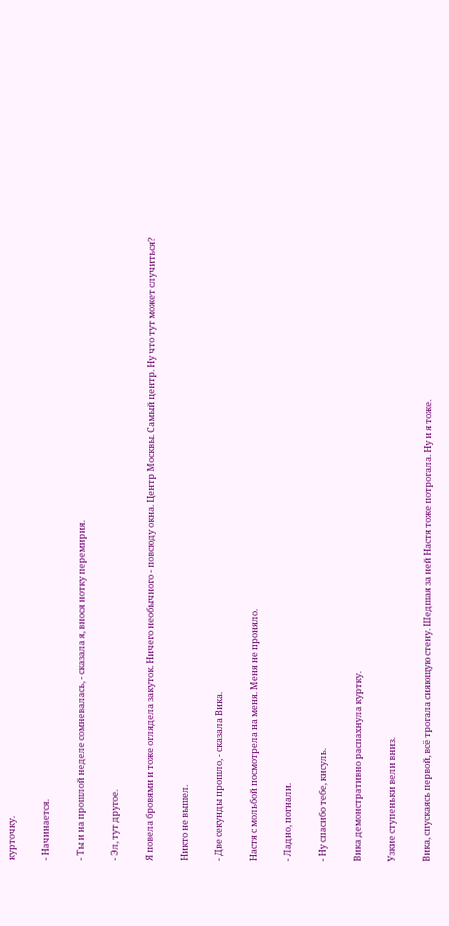курточку.

- Начинается.

- Ты и на прошлой неделе сомневалась, - сказала я, внося нотку перемирия.

- Эл, тут другое.

Я повела бровями и тоже оглядела закуток. Ничего необычного - повсюду окна. Центр Москвы. Самый центр. Ну что тут может случиться?

Никто не вышел.

- Две секунды прошло, - сказала Вика.

Настя с мольбой посмотрела на меня. Меня не проняло.

- Ладно, погнали.

- Ну спасибо тебе, кисуль.

Вика демонстративно распахнула куртку.

Узкие ступеньки вели вниз.

Вика, спускаясь первой, всё трогала сияющую стену. Шедшая за ней Настя тоже потрогала. Ну и я тоже.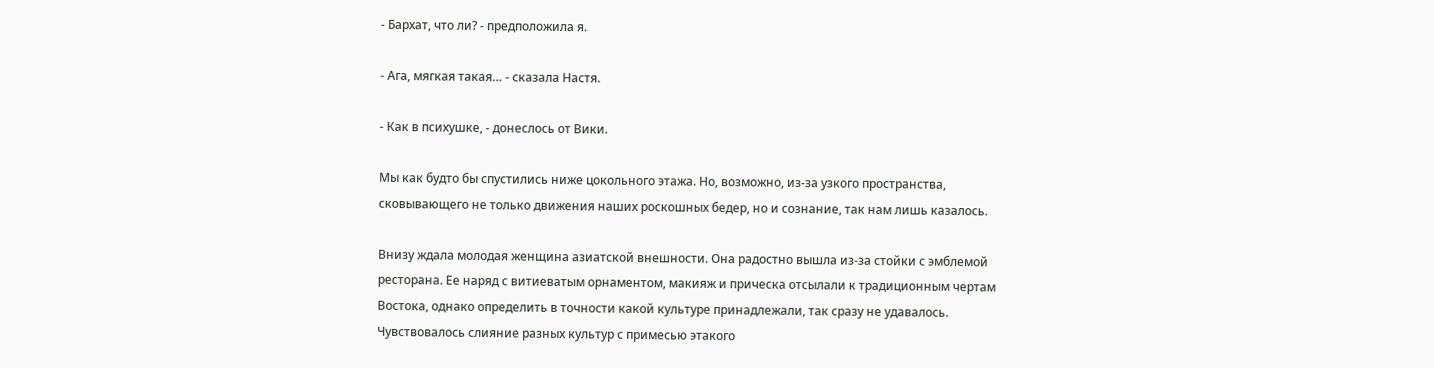- Бархат, что ли? - предположила я.

- Ага, мягкая такая… - сказала Настя.

- Как в психушке, - донеслось от Вики.

Мы как будто бы спустились ниже цокольного этажа. Но, возможно, из-за узкого пространства, сковывающего не только движения наших роскошных бедер, но и сознание, так нам лишь казалось.

Внизу ждала молодая женщина азиатской внешности. Она радостно вышла из-за стойки с эмблемой ресторана. Ее наряд с витиеватым орнаментом, макияж и прическа отсылали к традиционным чертам Востока, однако определить в точности какой культуре принадлежали, так сразу не удавалось. Чувствовалось слияние разных культур с примесью этакого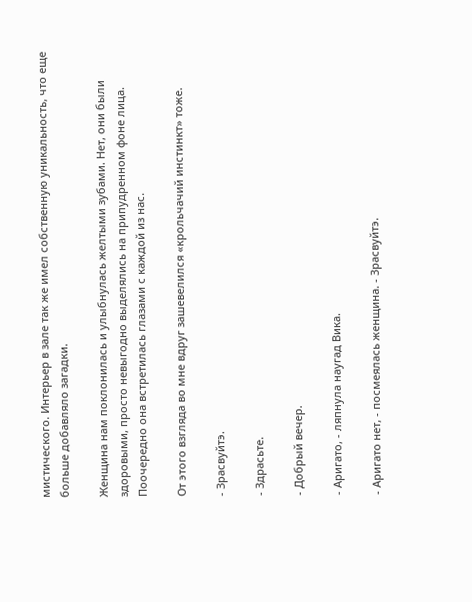мистического. Интерьер в зале так же имел собственную уникальность, что еще больше добавляло загадки.

Женщина нам поклонилась и улыбнулась желтыми зубами. Нет, они были здоровыми, просто невыгодно выделялись на припудренном фоне лица. Поочередно она встретилась глазами с каждой из нас.

От этого взгляда во мне вдруг зашевелился «крольчачий инстинкт» тоже.

- Зрасвуйтэ.

- Здрасьте.

- Добрый вечер.

- Аригато, - ляпнула наугад Вика.

- Аригато нет, - посмеялась женщина. - Зрасвуйтэ.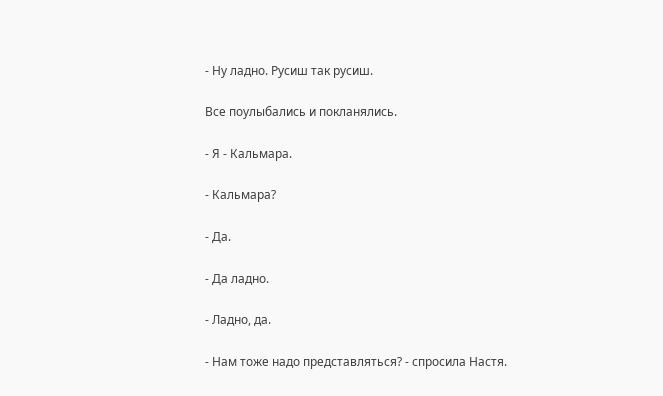- Ну ладно. Русиш так русиш.

Все поулыбались и покланялись.

- Я - Кальмара.

- Кальмара?

- Да.

- Да ладно.

- Ладно, да.

- Нам тоже надо представляться? - спросила Настя.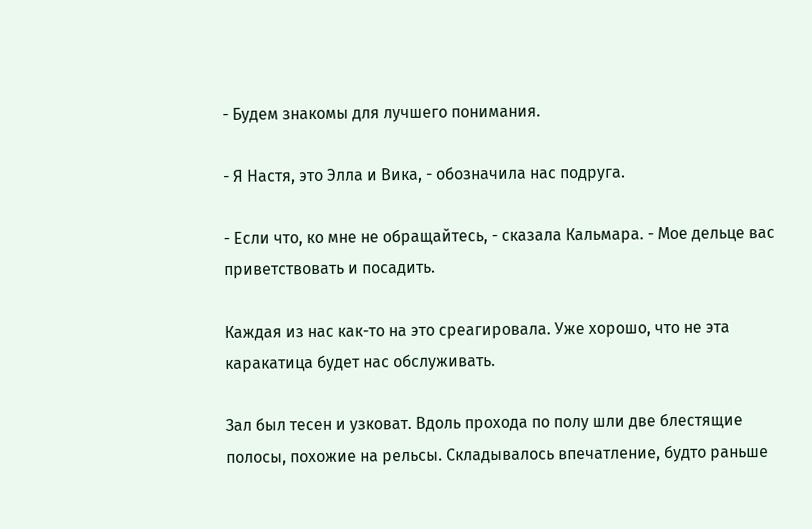- Будем знакомы для лучшего понимания.

- Я Настя, это Элла и Вика, - обозначила нас подруга.

- Если что, ко мне не обращайтесь, - сказала Кальмара. - Мое дельце вас приветствовать и посадить.

Каждая из нас как-то на это среагировала. Уже хорошо, что не эта каракатица будет нас обслуживать.

Зал был тесен и узковат. Вдоль прохода по полу шли две блестящие полосы, похожие на рельсы. Складывалось впечатление, будто раньше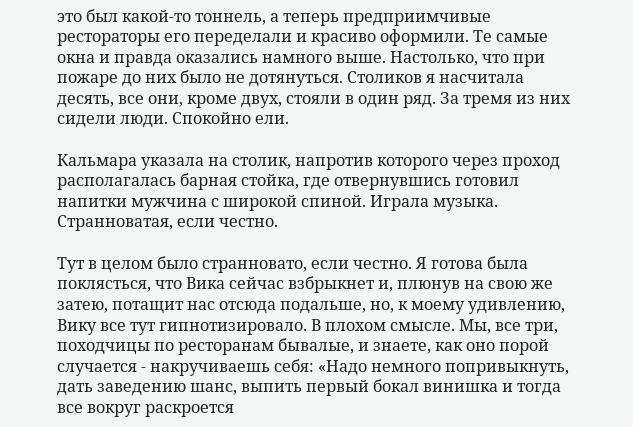это был какой-то тоннель, а теперь предприимчивые рестораторы его переделали и красиво оформили. Те самые окна и правда оказались намного выше. Настолько, что при пожаре до них было не дотянуться. Столиков я насчитала десять, все они, кроме двух, стояли в один ряд. За тремя из них сидели люди. Спокойно ели.

Кальмара указала на столик, напротив которого через проход располагалась барная стойка, где отвернувшись готовил напитки мужчина с широкой спиной. Играла музыка. Странноватая, если честно.

Тут в целом было странновато, если честно. Я готова была поклясться, что Вика сейчас взбрыкнет и, плюнув на свою же затею, потащит нас отсюда подальше, но, к моему удивлению, Вику все тут гипнотизировало. В плохом смысле. Мы, все три, походчицы по ресторанам бывалые, и знаете, как оно порой случается - накручиваешь себя: «Надо немного попривыкнуть, дать заведению шанс, выпить первый бокал винишка и тогда все вокруг раскроется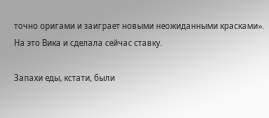точно оригами и заиграет новыми неожиданными красками». На это Вика и сделала сейчас ставку.

Запахи еды, кстати, были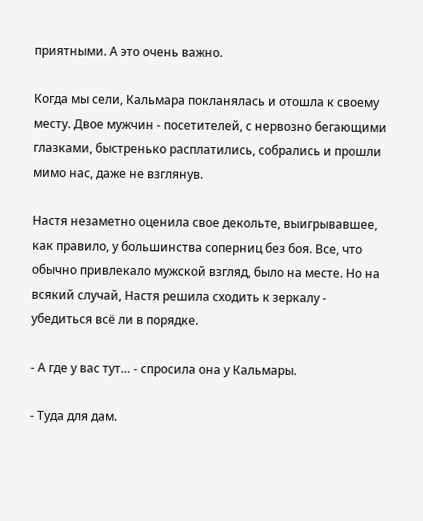приятными. А это очень важно.

Когда мы сели, Кальмара покланялась и отошла к своему месту. Двое мужчин - посетителей, с нервозно бегающими глазками, быстренько расплатились, собрались и прошли мимо нас, даже не взглянув.

Настя незаметно оценила свое декольте, выигрывавшее, как правило, у большинства соперниц без боя. Все, что обычно привлекало мужской взгляд, было на месте. Но на всякий случай, Настя решила сходить к зеркалу - убедиться всё ли в порядке.

- А где у вас тут… - спросила она у Кальмары.

- Туда для дам.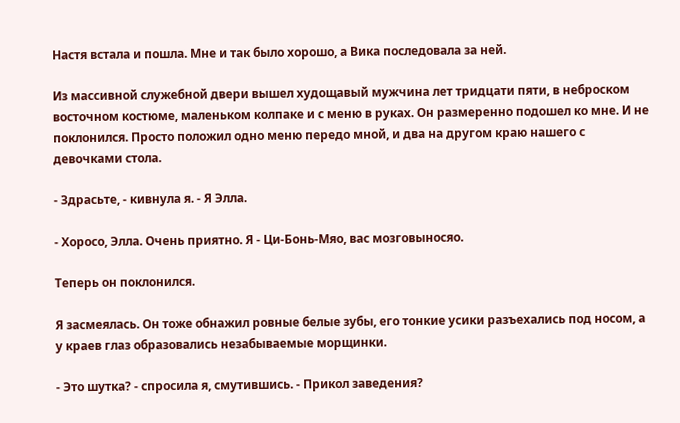Настя встала и пошла. Мне и так было хорошо, а Вика последовала за ней.

Из массивной служебной двери вышел худощавый мужчина лет тридцати пяти, в неброском восточном костюме, маленьком колпаке и с меню в руках. Он размеренно подошел ко мне. И не поклонился. Просто положил одно меню передо мной, и два на другом краю нашего с девочками стола.

- Здрасьте, - кивнула я. - Я Элла.

- Хоросо, Элла. Очень приятно. Я - Ци-Бонь-Мяо, вас мозговыносяо.

Теперь он поклонился.

Я засмеялась. Он тоже обнажил ровные белые зубы, его тонкие усики разъехались под носом, а у краев глаз образовались незабываемые морщинки.

- Это шутка? - спросила я, смутившись. - Прикол заведения?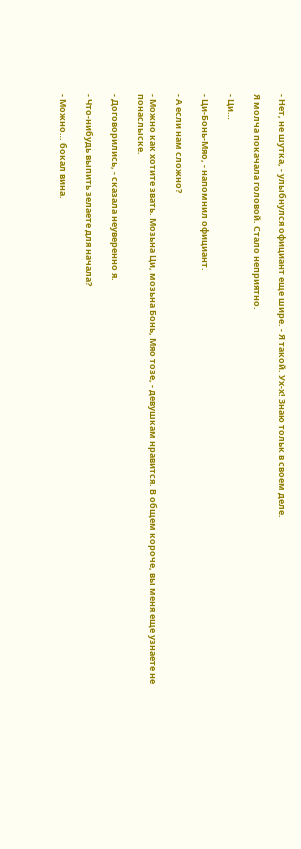- Нет, не шутка, - улыбнулся официант еще шире. - Я такой. Ух-х! Знаю тольк в своем деле.

Я молча покачала головой. Стало неприятно.

- Ци…

- Ци-Бонь-Мяо, - напомнил официант.

- А если нам сложно?

- Можно как хотите звать. Мозьна Ци, мозьна Бонь, Мяо тозе, - девушкам нравится. В общем короче, вы меня еще узнаете не понаслыске.

- Договорились, - сказала неуверенно я.

- Что-нибудь выпить зелаете для начала?

- Можно… бокал вина.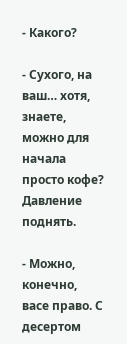- Какого?

- Сухого, на ваш… хотя, знаете, можно для начала просто кофе? Давление поднять.

- Можно, конечно, васе право. С десертом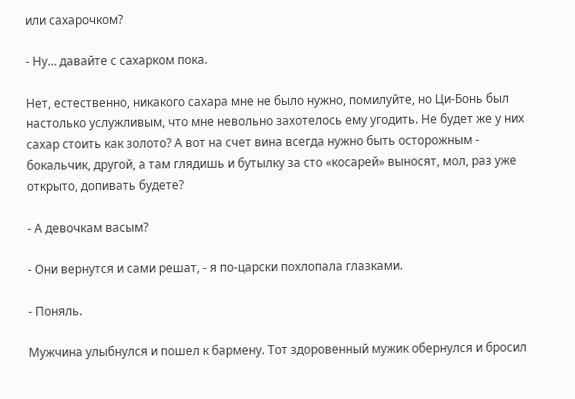или сахарочком?

- Ну… давайте с сахарком пока.

Нет, естественно, никакого сахара мне не было нужно, помилуйте, но Ци-Бонь был настолько услужливым, что мне невольно захотелось ему угодить. Не будет же у них сахар стоить как золото? А вот на счет вина всегда нужно быть осторожным - бокальчик, другой, а там глядишь и бутылку за сто «косарей» выносят, мол, раз уже открыто, допивать будете?

- А девочкам васым?

- Они вернутся и сами решат, - я по-царски похлопала глазками.

- Поняль.

Мужчина улыбнулся и пошел к бармену. Тот здоровенный мужик обернулся и бросил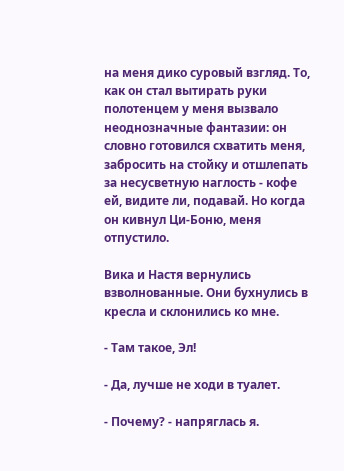на меня дико суровый взгляд. То, как он стал вытирать руки полотенцем у меня вызвало неоднозначные фантазии: он словно готовился схватить меня, забросить на стойку и отшлепать за несусветную наглость - кофе ей, видите ли, подавай. Но когда он кивнул Ци-Боню, меня отпустило.

Вика и Настя вернулись взволнованные. Они бухнулись в кресла и склонились ко мне.

- Там такое, Эл!

- Да, лучше не ходи в туалет.

- Почему? - напряглась я.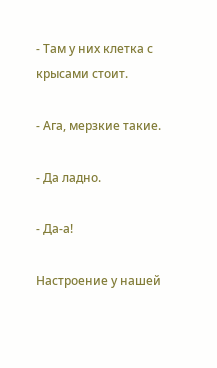- Там у них клетка с крысами стоит.

- Ага, мерзкие такие.

- Да ладно.

- Да-а!

Настроение у нашей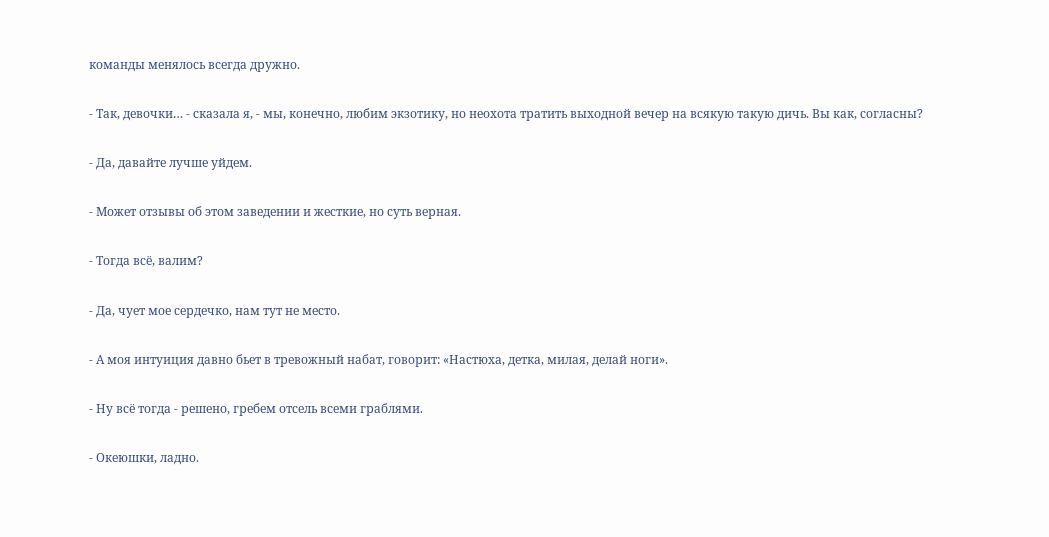команды менялось всегда дружно.

- Так, девочки… - сказала я, - мы, конечно, любим экзотику, но неохота тратить выходной вечер на всякую такую дичь. Вы как, согласны?

- Да, давайте лучше уйдем.

- Может отзывы об этом заведении и жесткие, но суть верная.

- Тогда всё, валим?

- Да, чует мое сердечко, нам тут не место.

- А моя интуиция давно бьет в тревожный набат, говорит: «Настюха, детка, милая, делай ноги».

- Ну всё тогда - решено, гребем отсель всеми граблями.

- Океюшки, ладно.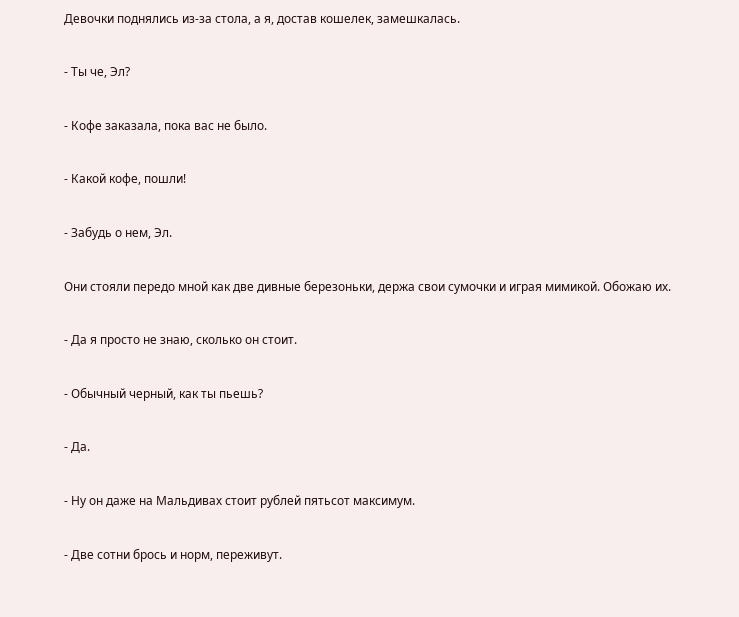Девочки поднялись из-за стола, а я, достав кошелек, замешкалась.

- Ты че, Эл?

- Кофе заказала, пока вас не было.

- Какой кофе, пошли!

- Забудь о нем, Эл.

Они стояли передо мной как две дивные березоньки, держа свои сумочки и играя мимикой. Обожаю их.

- Да я просто не знаю, сколько он стоит.

- Обычный черный, как ты пьешь?

- Да.

- Ну он даже на Мальдивах стоит рублей пятьсот максимум.

- Две сотни брось и норм, переживут.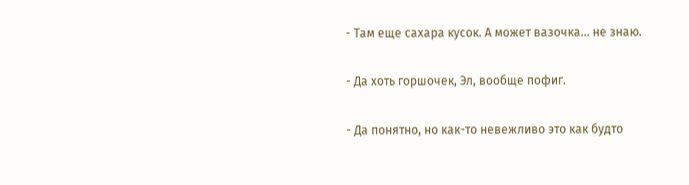- Там еще сахара кусок. А может вазочка… не знаю.

- Да хоть горшочек, Эл, вообще пофиг.

- Да понятно, но как-то невежливо это как будто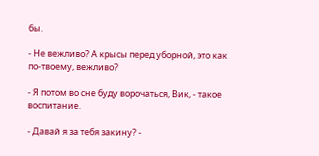бы.

- Не вежливо? А крысы перед уборной, это как по-твоему, вежливо?

- Я потом во сне буду ворочаться, Вик, - такое воспитание.

- Давай я за тебя закину? -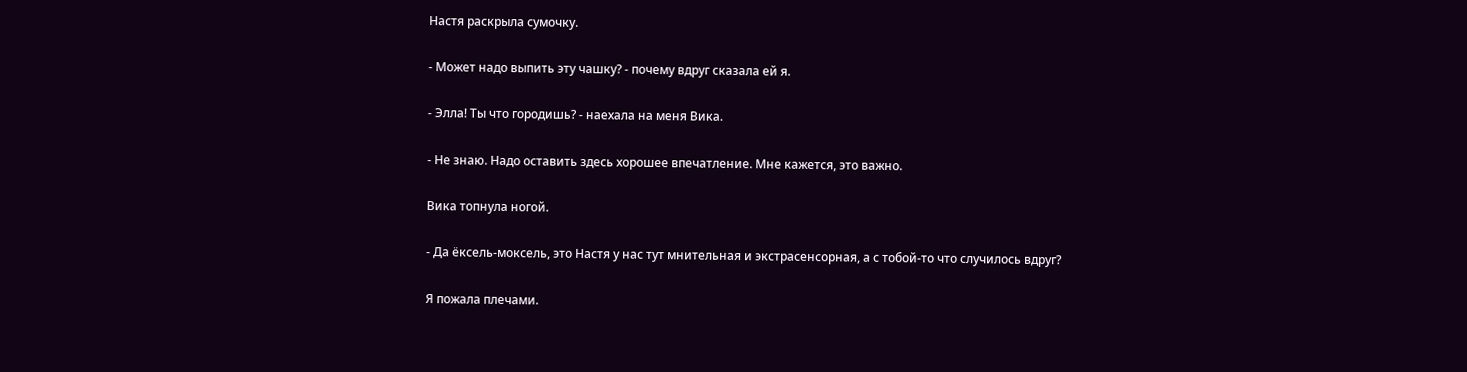Настя раскрыла сумочку.

- Может надо выпить эту чашку? - почему вдруг сказала ей я.

- Элла! Ты что городишь? - наехала на меня Вика.

- Не знаю. Надо оставить здесь хорошее впечатление. Мне кажется, это важно.

Вика топнула ногой.

- Да ёксель-моксель, это Настя у нас тут мнительная и экстрасенсорная, а с тобой-то что случилось вдруг?

Я пожала плечами.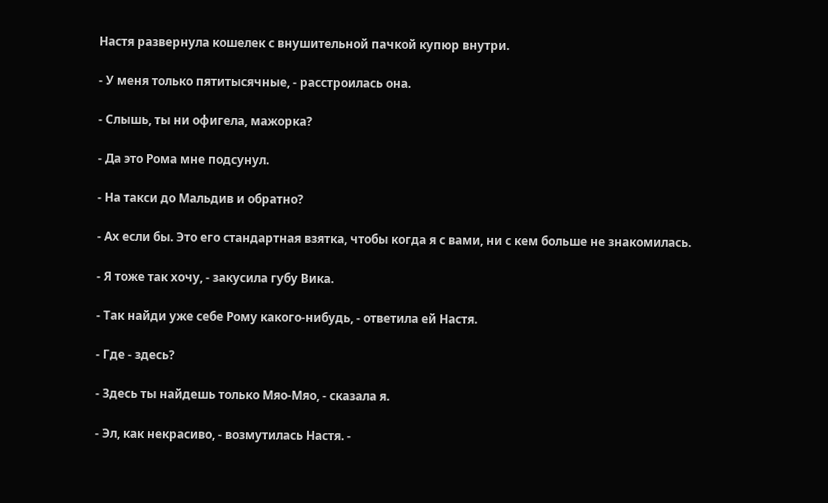Настя развернула кошелек с внушительной пачкой купюр внутри.

- У меня только пятитысячные, - расстроилась она.

- Слышь, ты ни офигела, мажорка?

- Да это Рома мне подсунул.

- На такси до Мальдив и обратно?

- Ах если бы. Это его стандартная взятка, чтобы когда я с вами, ни с кем больше не знакомилась.

- Я тоже так хочу, - закусила губу Вика.

- Так найди уже себе Рому какого-нибудь, - ответила ей Настя.

- Где - здесь?

- Здесь ты найдешь только Мяо-Мяо, - сказала я.

- Эл, как некрасиво, - возмутилась Настя. -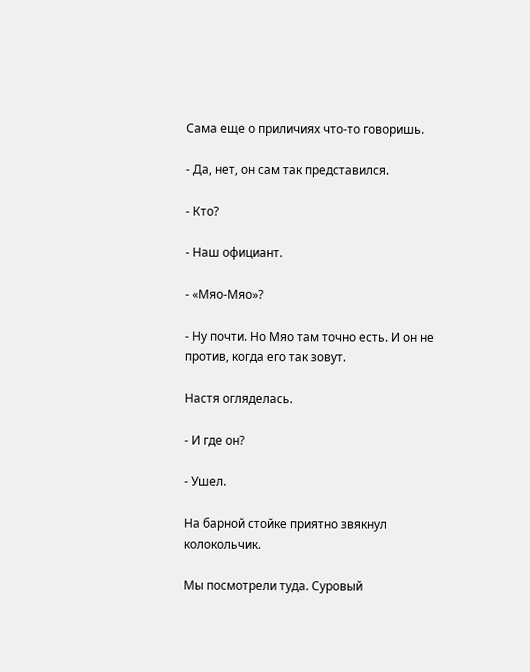Сама еще о приличиях что-то говоришь.

- Да, нет, он сам так представился.

- Кто?

- Наш официант.

- «Мяо-Мяо»?

- Ну почти. Но Мяо там точно есть. И он не против, когда его так зовут.

Настя огляделась.

- И где он?

- Ушел.

На барной стойке приятно звякнул колокольчик.

Мы посмотрели туда. Суровый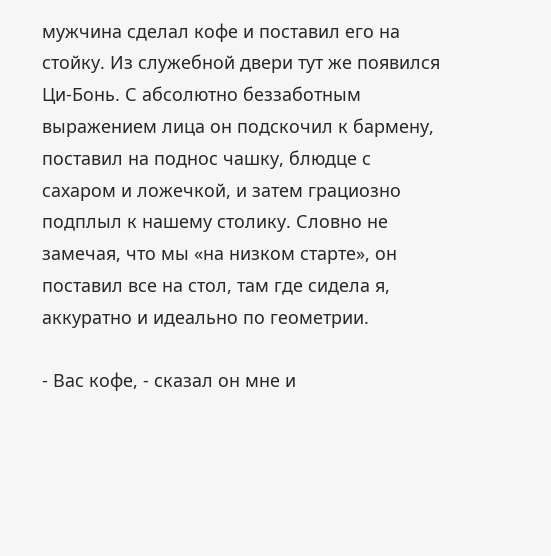мужчина сделал кофе и поставил его на стойку. Из служебной двери тут же появился Ци-Бонь. С абсолютно беззаботным выражением лица он подскочил к бармену, поставил на поднос чашку, блюдце с сахаром и ложечкой, и затем грациозно подплыл к нашему столику. Словно не замечая, что мы «на низком старте», он поставил все на стол, там где сидела я, аккуратно и идеально по геометрии.

- Вас кофе, - сказал он мне и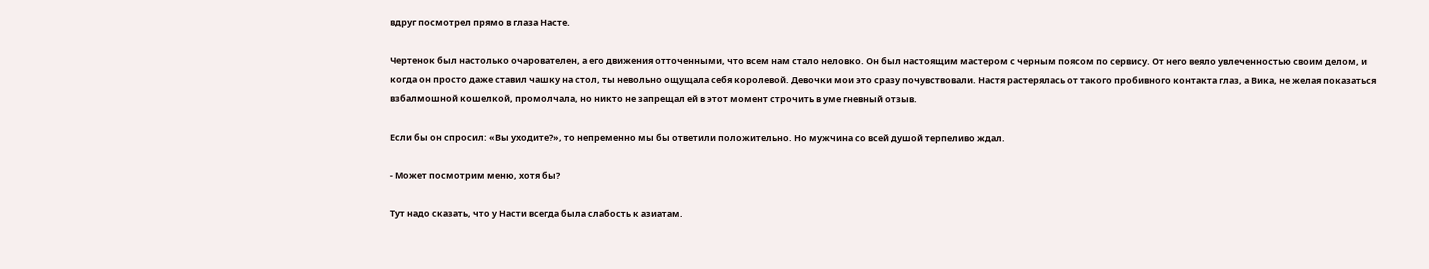вдруг посмотрел прямо в глаза Насте.

Чертенок был настолько очарователен, а его движения отточенными, что всем нам стало неловко. Он был настоящим мастером с черным поясом по сервису. От него веяло увлеченностью своим делом, и когда он просто даже ставил чашку на стол, ты невольно ощущала себя королевой. Девочки мои это сразу почувствовали. Настя растерялась от такого пробивного контакта глаз, а Вика, не желая показаться взбалмошной кошелкой, промолчала, но никто не запрещал ей в этот момент строчить в уме гневный отзыв.

Если бы он спросил: «Вы уходите?», то непременно мы бы ответили положительно. Но мужчина со всей душой терпеливо ждал.

- Может посмотрим меню, хотя бы?

Тут надо сказать, что у Насти всегда была слабость к азиатам.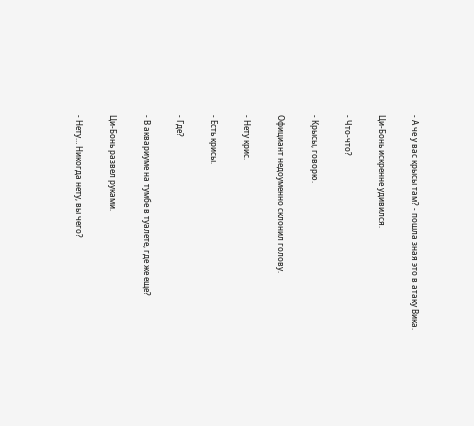- А че у вас крысы там? - пошла зная это в атаку Вика.

Ци-Бонь искренне удивился.

- Что-что?

- Крысы, говорю.

Официант недоуменно склонил голову.

- Нету крис.

- Есть крисы.

- Где?

- В аквариуме на тумбе в туалете, где же еще?

Ци-Бонь развел руками.

- Нету… Никогда нету, вы чего?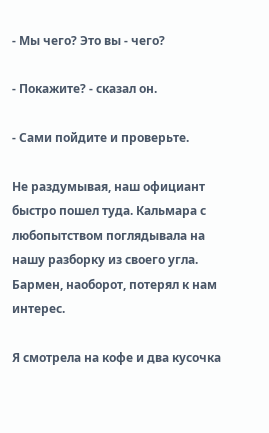- Мы чего? Это вы - чего?

- Покажите? - сказал он.

- Сами пойдите и проверьте.

Не раздумывая, наш официант быстро пошел туда. Кальмара с любопытством поглядывала на нашу разборку из своего угла. Бармен, наоборот, потерял к нам интерес.

Я смотрела на кофе и два кусочка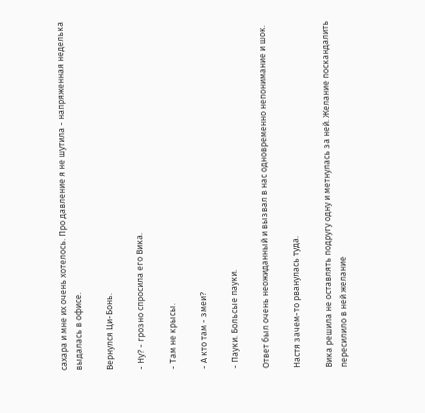сахара и мне их очень хотелось. Про давление я не шутила - напряженная неделька выдалась в офисе.

Вернулся Ци-Бонь.

- Ну? - грозно спросила его Вика.

- Там не крысы.

- А кто там - змеи?

- Пауки. Больсые пауки.

Ответ был очень неожиданный и вызвал в нас одновременно непонимание и шок.

Настя зачем-то рванулась туда.

Вика решила не оставлять подругу одну и метнулась за ней. Желание поскандалить пересилило в ней желание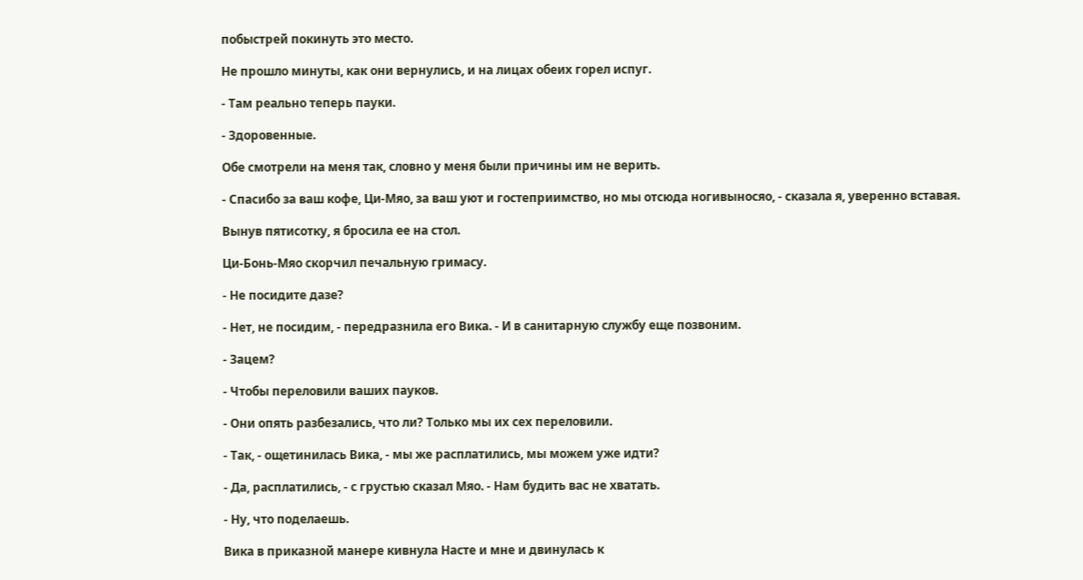побыстрей покинуть это место.

Не прошло минуты, как они вернулись, и на лицах обеих горел испуг.

- Там реально теперь пауки.

- Здоровенные.

Обе смотрели на меня так, словно у меня были причины им не верить.

- Спасибо за ваш кофе, Ци-Мяо, за ваш уют и гостеприимство, но мы отсюда ногивыносяо, - сказала я, уверенно вставая.

Вынув пятисотку, я бросила ее на стол.

Ци-Бонь-Мяо скорчил печальную гримасу.

- Не посидите дазе?

- Нет, не посидим, - передразнила его Вика. - И в санитарную службу еще позвоним.

- Зацем?

- Чтобы переловили ваших пауков.

- Они опять разбезались, что ли? Только мы их сех переловили.

- Так, - ощетинилась Вика, - мы же расплатились, мы можем уже идти?

- Да, расплатились, - с грустью сказал Мяо. - Нам будить вас не хватать.

- Ну, что поделаешь.

Вика в приказной манере кивнула Насте и мне и двинулась к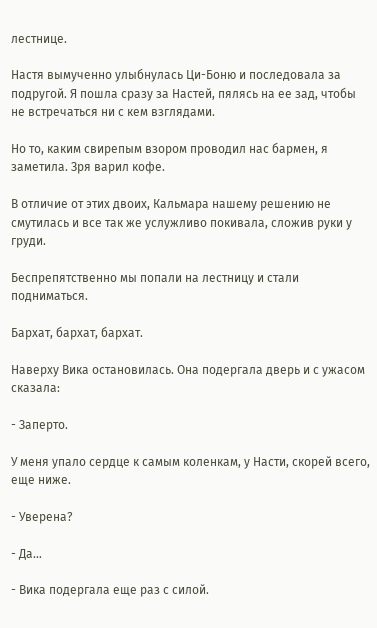лестнице.

Настя вымученно улыбнулась Ци-Боню и последовала за подругой. Я пошла сразу за Настей, пялясь на ее зад, чтобы не встречаться ни с кем взглядами.

Но то, каким свирепым взором проводил нас бармен, я заметила. Зря варил кофе.

В отличие от этих двоих, Кальмара нашему решению не смутилась и все так же услужливо покивала, сложив руки у груди.

Беспрепятственно мы попали на лестницу и стали подниматься.

Бархат, бархат, бархат.

Наверху Вика остановилась. Она подергала дверь и с ужасом сказала:

- Заперто.

У меня упало сердце к самым коленкам, у Насти, скорей всего, еще ниже.

- Уверена?

- Да…

- Вика подергала еще раз с силой.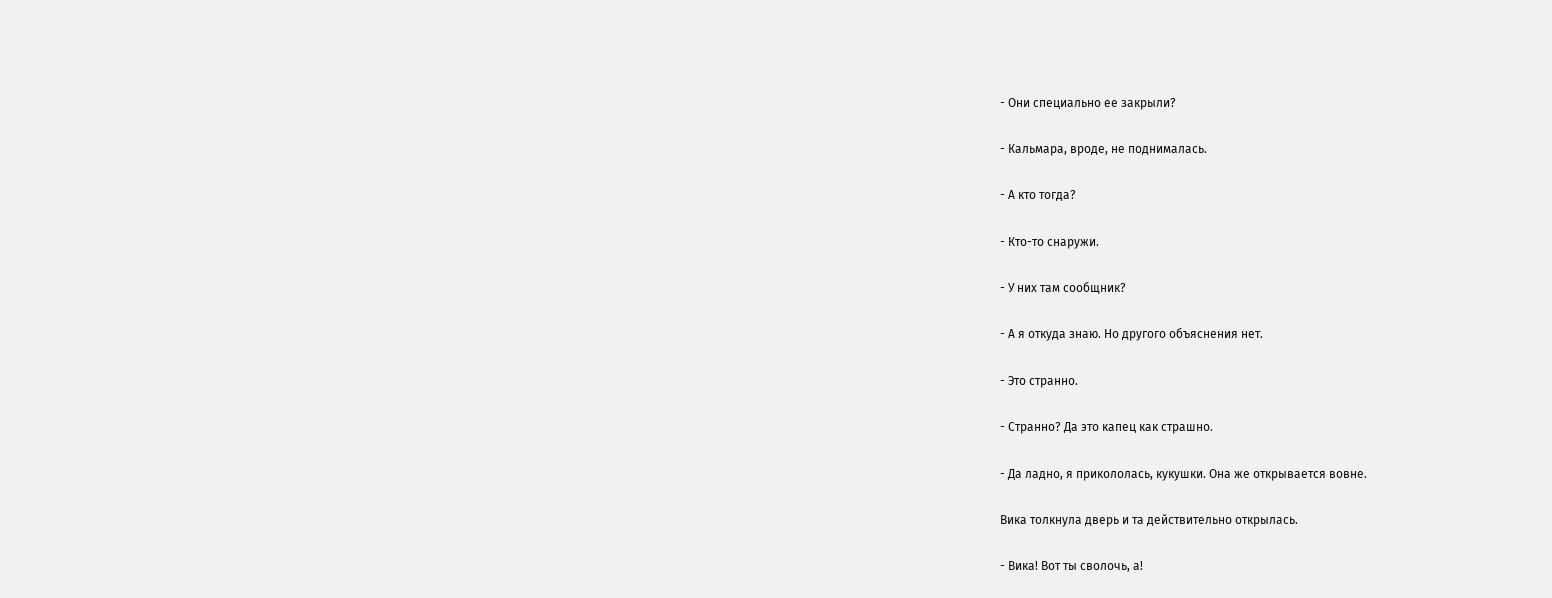- Они специально ее закрыли?

- Кальмара, вроде, не поднималась.

- А кто тогда?

- Кто-то снаружи.

- У них там сообщник?

- А я откуда знаю. Но другого объяснения нет.

- Это странно.

- Странно? Да это капец как страшно.

- Да ладно, я прикололась, кукушки. Она же открывается вовне.

Вика толкнула дверь и та действительно открылась.

- Вика! Вот ты сволочь, а!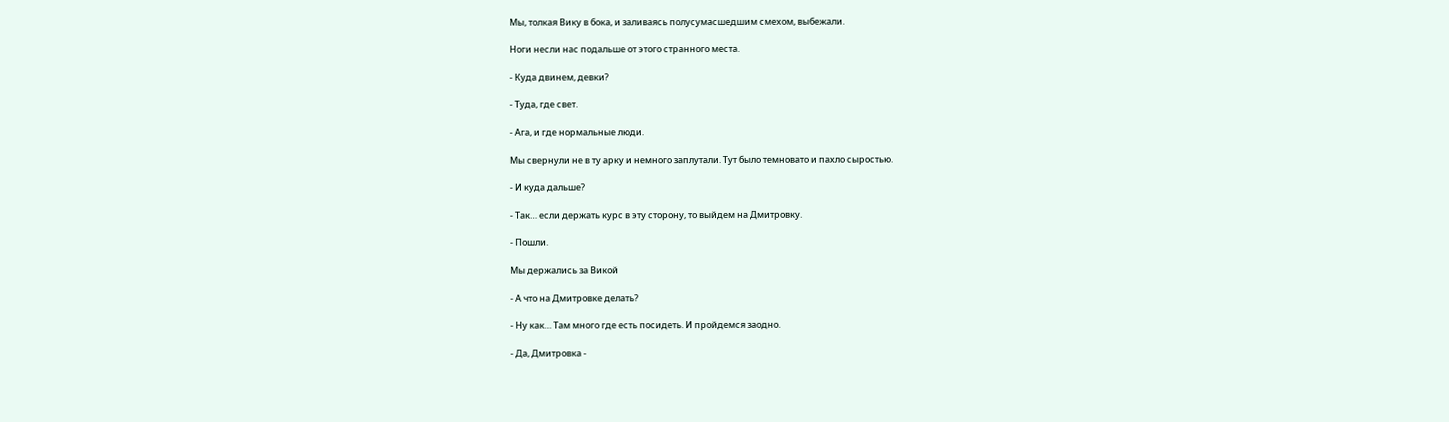Мы, толкая Вику в бока, и заливаясь полусумасшедшим смехом, выбежали.

Ноги несли нас подальше от этого странного места.

- Куда двинем, девки?

- Туда, где свет.

- Ага, и где нормальные люди.

Мы свернули не в ту арку и немного заплутали. Тут было темновато и пахло сыростью.

- И куда дальше?

- Так… если держать курс в эту сторону, то выйдем на Дмитровку.

- Пошли.

Мы держались за Викой

- А что на Дмитровке делать?

- Ну как… Там много где есть посидеть. И пройдемся заодно.

- Да, Дмитровка -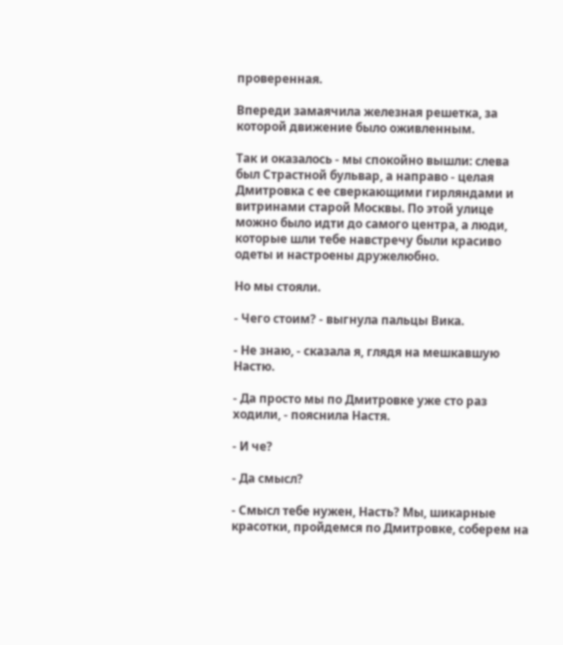проверенная.

Впереди замаячила железная решетка, за которой движение было оживленным.

Так и оказалось - мы спокойно вышли: слева был Страстной бульвар, а направо - целая Дмитровка с ее сверкающими гирляндами и витринами старой Москвы. По этой улице можно было идти до самого центра, а люди, которые шли тебе навстречу были красиво одеты и настроены дружелюбно.

Но мы стояли.

- Чего стоим? - выгнула пальцы Вика.

- Не знаю, - сказала я, глядя на мешкавшую Настю.

- Да просто мы по Дмитровке уже сто раз ходили, - пояснила Настя.

- И че?

- Да смысл?

- Смысл тебе нужен, Насть? Мы, шикарные красотки, пройдемся по Дмитровке, соберем на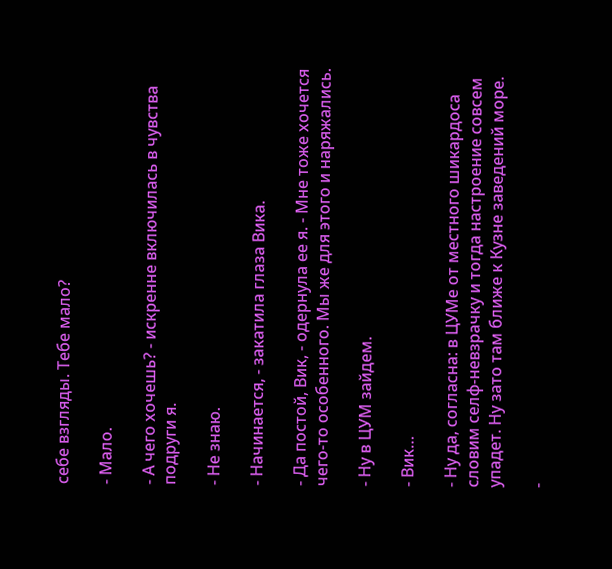себе взгляды. Тебе мало?

- Мало.

- А чего хочешь? - искренне включилась в чувства подруги я.

- Не знаю.

- Начинается, - закатила глаза Вика.

- Да постой, Вик, - одернула ее я. - Мне тоже хочется чего-то особенного. Мы же для этого и наряжались.

- Ну в ЦУМ зайдем.

- Вик…

- Ну да, согласна: в ЦУМе от местного шикардоса словим селф-невзрачку и тогда настроение совсем упадет. Ну зато там ближе к Кузне заведений море.

-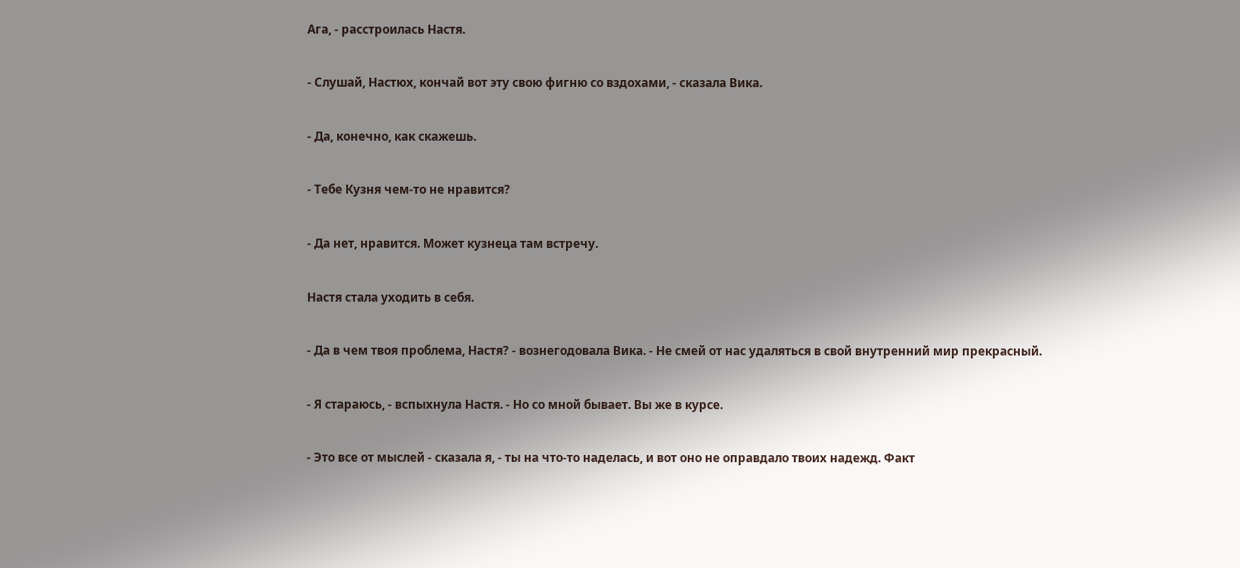Ага, - расстроилась Настя.

- Слушай, Настюх, кончай вот эту свою фигню со вздохами, - сказала Вика.

- Да, конечно, как скажешь.

- Тебе Кузня чем-то не нравится?

- Да нет, нравится. Может кузнеца там встречу.

Настя стала уходить в себя.

- Да в чем твоя проблема, Настя? - вознегодовала Вика. - Не смей от нас удаляться в свой внутренний мир прекрасный.

- Я стараюсь, - вспыхнула Настя. - Но со мной бывает. Вы же в курсе.

- Это все от мыслей - сказала я, - ты на что-то наделась, и вот оно не оправдало твоих надежд. Факт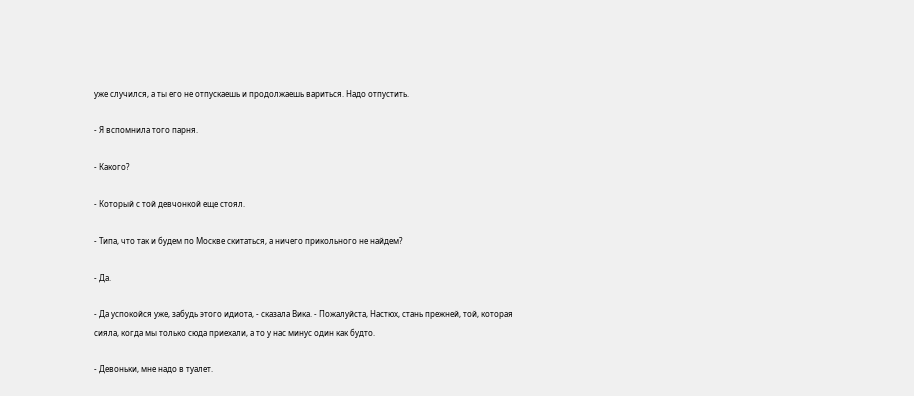уже случился, а ты его не отпускаешь и продолжаешь вариться. Надо отпустить.

- Я вспомнила того парня.

- Какого?

- Который с той девчонкой еще стоял.

- Типа, что так и будем по Москве скитаться, а ничего прикольного не найдем?

- Да.

- Да успокойся уже, забудь этого идиота, - сказала Вика. - Пожалуйста, Настюх, стань прежней, той, которая сияла, когда мы только сюда приехали, а то у нас минус один как будто.

- Девоньки, мне надо в туалет.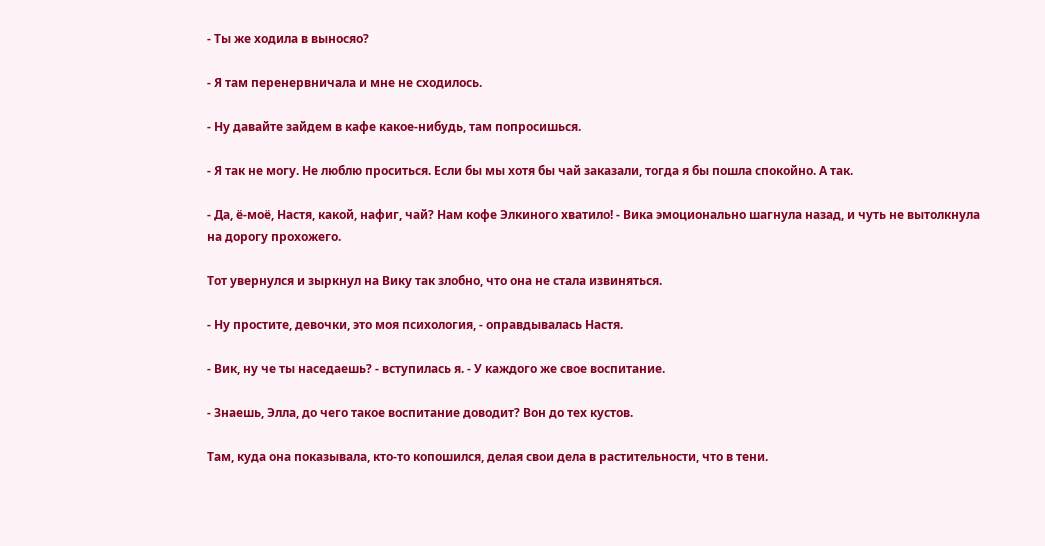- Ты же ходила в выносяо?

- Я там перенервничала и мне не сходилось.

- Ну давайте зайдем в кафе какое-нибудь, там попросишься.

- Я так не могу. Не люблю проситься. Если бы мы хотя бы чай заказали, тогда я бы пошла спокойно. А так.

- Да, ё-моё, Настя, какой, нафиг, чай? Нам кофе Элкиного хватило! - Вика эмоционально шагнула назад, и чуть не вытолкнула на дорогу прохожего.

Тот увернулся и зыркнул на Вику так злобно, что она не стала извиняться.

- Ну простите, девочки, это моя психология, - оправдывалась Настя.

- Вик, ну че ты наседаешь? - вступилась я. - У каждого же свое воспитание.

- Знаешь, Элла, до чего такое воспитание доводит? Вон до тех кустов.

Там, куда она показывала, кто-то копошился, делая свои дела в растительности, что в тени.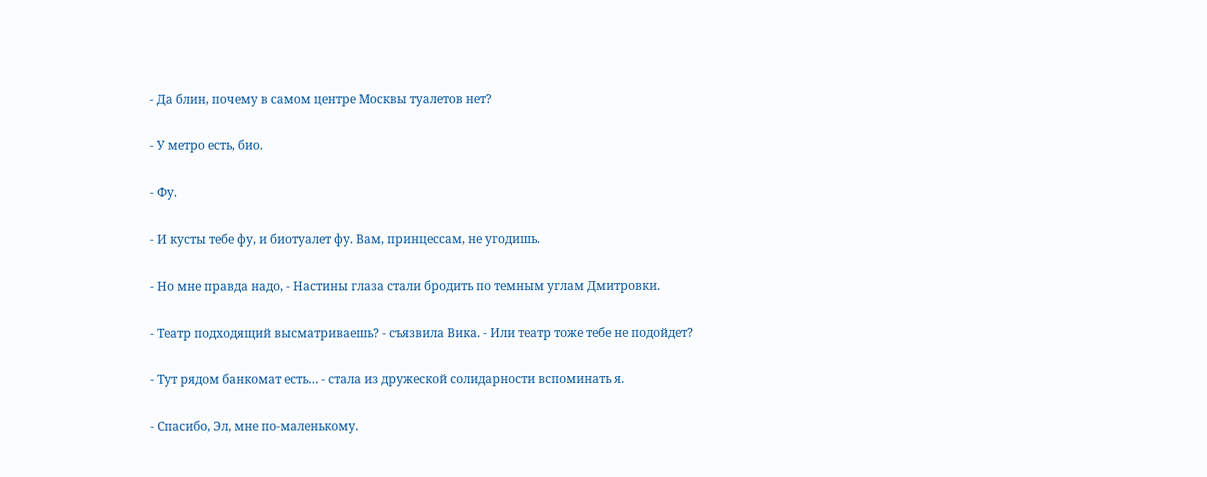- Да блин, почему в самом центре Москвы туалетов нет?

- У метро есть, био.

- Фу.

- И кусты тебе фу, и биотуалет фу. Вам, принцессам, не угодишь.

- Но мне правда надо, - Настины глаза стали бродить по темным углам Дмитровки.

- Театр подходящий высматриваешь? - съязвила Вика. - Или театр тоже тебе не подойдет?

- Тут рядом банкомат есть… - стала из дружеской солидарности вспоминать я.

- Спасибо, Эл, мне по-маленькому.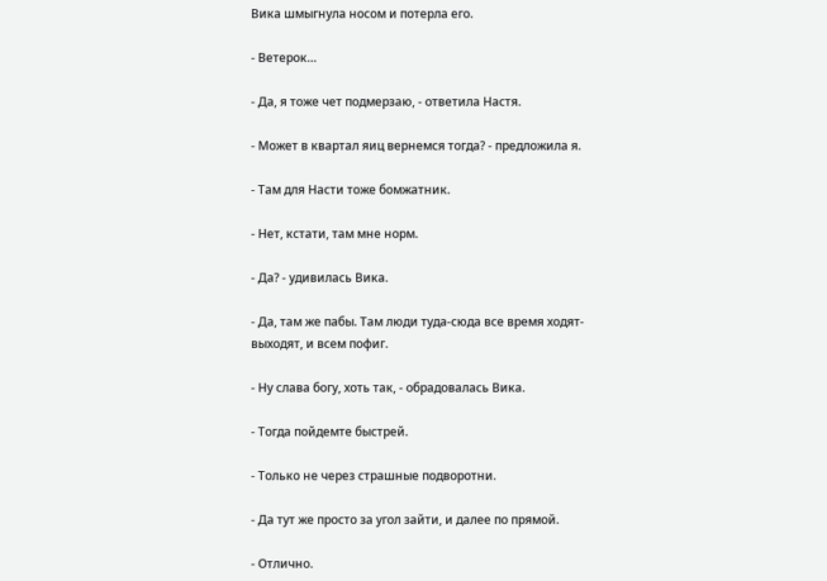Вика шмыгнула носом и потерла его.

- Ветерок…

- Да, я тоже чет подмерзаю, - ответила Настя.

- Может в квартал яиц вернемся тогда? - предложила я.

- Там для Насти тоже бомжатник.

- Нет, кстати, там мне норм.

- Да? - удивилась Вика.

- Да, там же пабы. Там люди туда-сюда все время ходят-выходят, и всем пофиг.

- Ну слава богу, хоть так, - обрадовалась Вика.

- Тогда пойдемте быстрей.

- Только не через страшные подворотни.

- Да тут же просто за угол зайти, и далее по прямой.

- Отлично.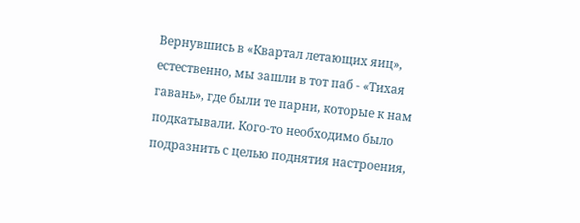Вернувшись в «Квартал летающих яиц», естественно, мы зашли в тот паб - «Тихая гавань», где были те парни, которые к нам подкатывали. Кого-то необходимо было подразнить с целью поднятия настроения,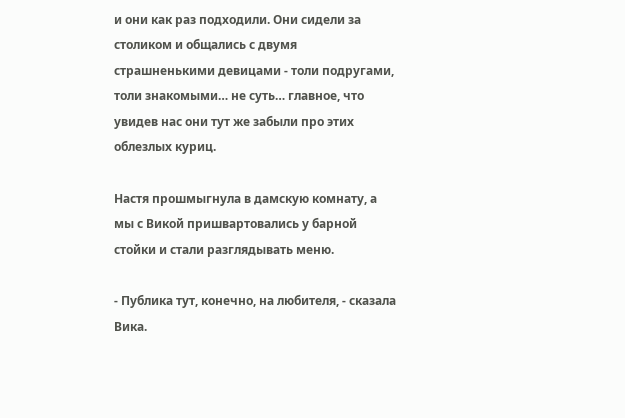и они как раз подходили. Они сидели за столиком и общались с двумя страшненькими девицами - толи подругами, толи знакомыми… не суть… главное, что увидев нас они тут же забыли про этих облезлых куриц.

Настя прошмыгнула в дамскую комнату, а мы с Викой пришвартовались у барной стойки и стали разглядывать меню.

- Публика тут, конечно, на любителя, - сказала Вика.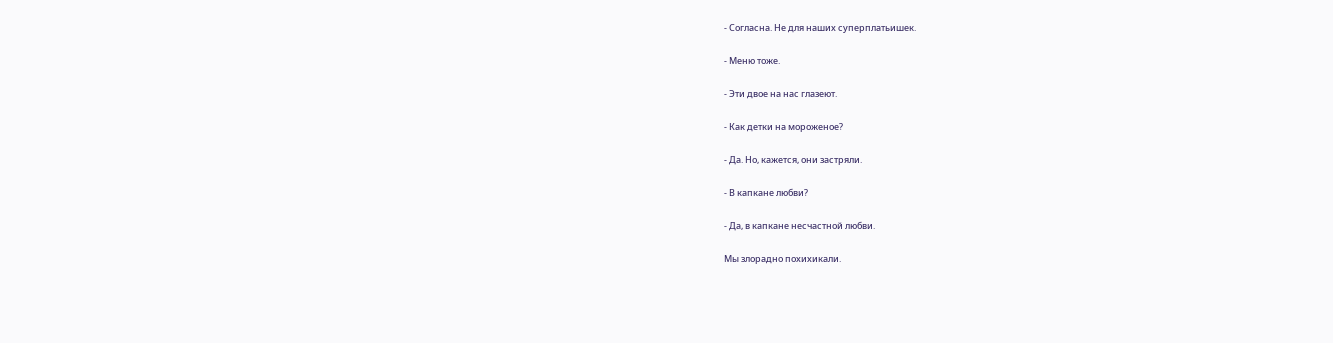- Согласна. Не для наших суперплатьишек.

- Меню тоже.

- Эти двое на нас глазеют.

- Как детки на мороженое?

- Да. Но, кажется, они застряли.

- В капкане любви?

- Да, в капкане несчастной любви.

Мы злорадно похихикали.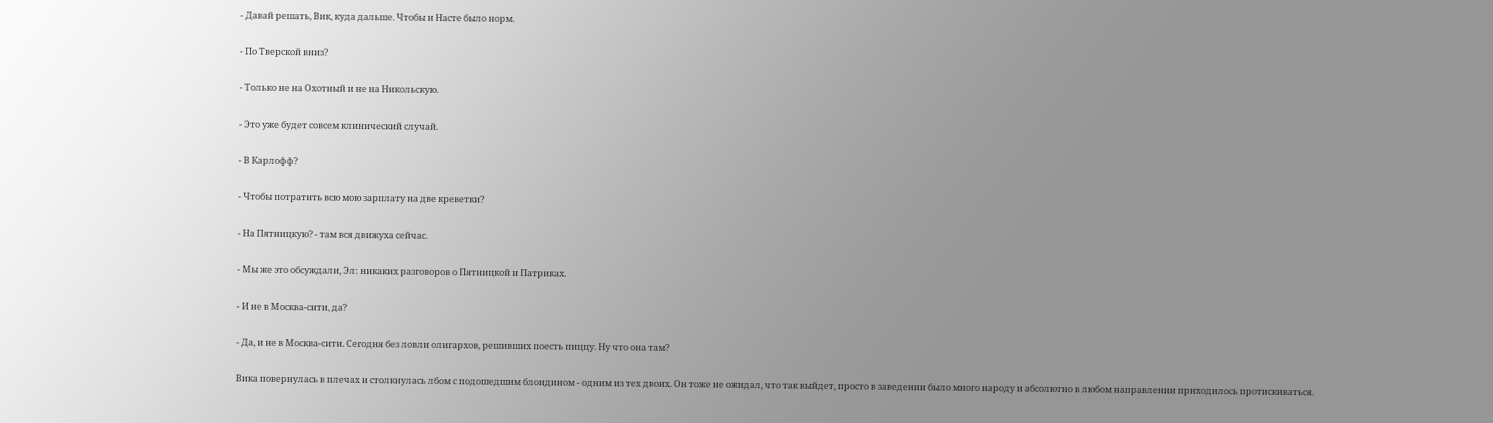- Давай решать, Вик, куда дальше. Чтобы и Насте было норм.

- По Тверской вниз?

- Только не на Охотный и не на Никольскую.

- Это уже будет совсем клинический случай.

- В Карлофф?

- Чтобы потратить всю мою зарплату на две креветки?

- На Пятницкую? - там вся движуха сейчас.

- Мы же это обсуждали, Эл: никаких разговоров о Пятницкой и Патриках.

- И не в Москва-сити, да?

- Да, и не в Москва-сити. Сегодня без ловли олигархов, решивших поесть пиццу. Ну что она там?

Вика повернулась в плечах и столкнулась лбом с подошедшим блондином - одним из тех двоих. Он тоже не ожидал, что так выйдет, просто в заведении было много народу и абсолютно в любом направлении приходилось протискиваться.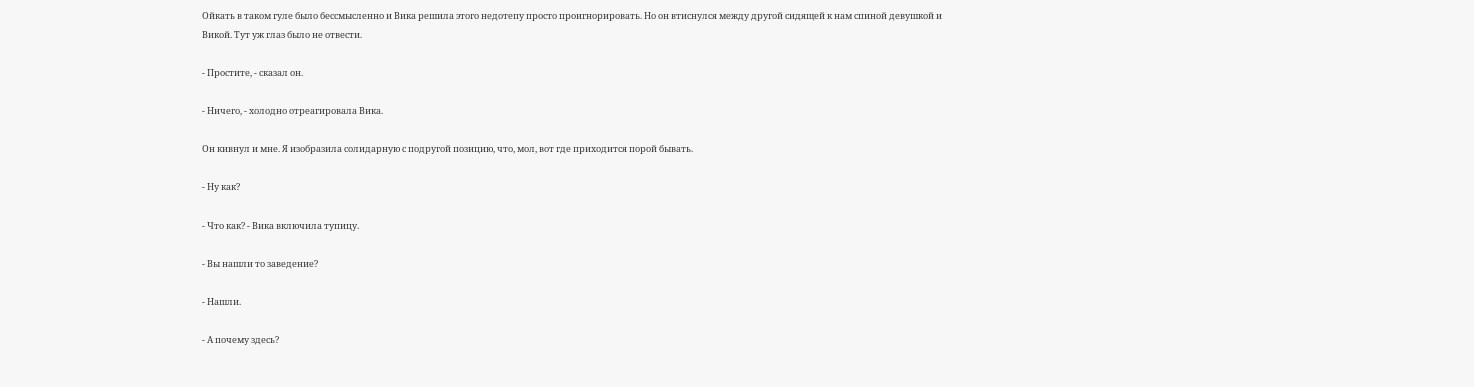Ойкать в таком гуле было бессмысленно и Вика решила этого недотепу просто проигнорировать. Но он втиснулся между другой сидящей к нам спиной девушкой и Викой. Тут уж глаз было не отвести.

- Простите, - сказал он.

- Ничего, - холодно отреагировала Вика.

Он кивнул и мне. Я изобразила солидарную с подругой позицию, что, мол, вот где приходится порой бывать.

- Ну как?

- Что как? - Вика включила тупицу.

- Вы нашли то заведение?

- Нашли.

- А почему здесь?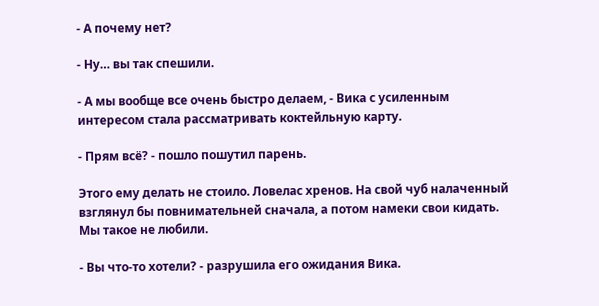- А почему нет?

- Ну… вы так спешили.

- А мы вообще все очень быстро делаем, - Вика с усиленным интересом стала рассматривать коктейльную карту.

- Прям всё? - пошло пошутил парень.

Этого ему делать не стоило. Ловелас хренов. На свой чуб налаченный взглянул бы повнимательней сначала, а потом намеки свои кидать. Мы такое не любили.

- Вы что-то хотели? - разрушила его ожидания Вика.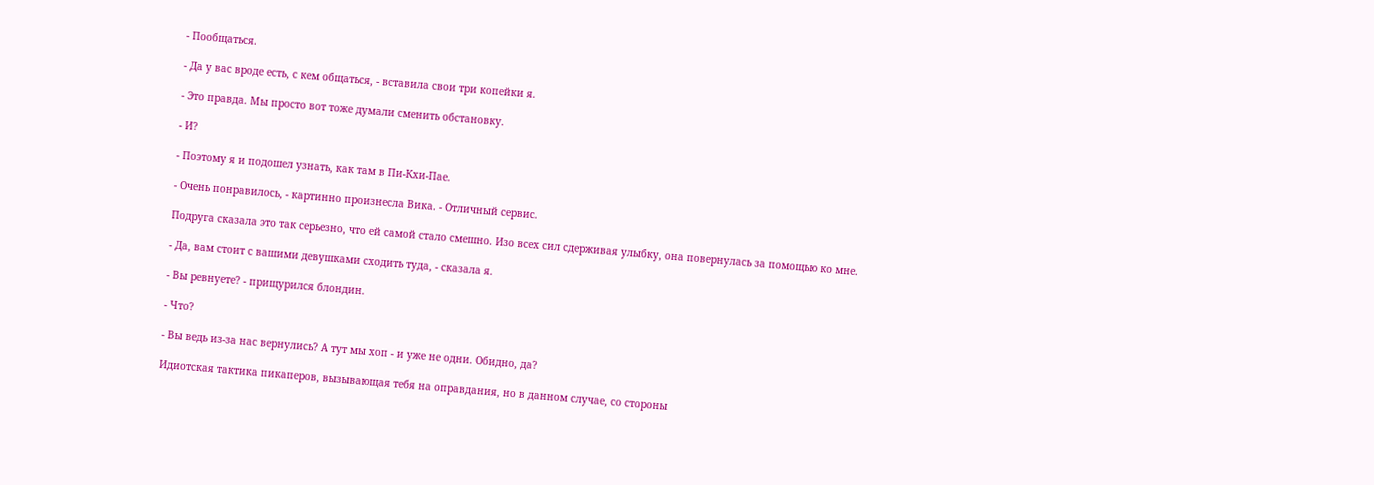- Пообщаться.

- Да у вас вроде есть, с кем общаться, - вставила свои три копейки я.

- Это правда. Мы просто вот тоже думали сменить обстановку.

- И?

- Поэтому я и подошел узнать, как там в Пи-Кхи-Пае.

- Очень понравилось, - картинно произнесла Вика. - Отличный сервис.

Подруга сказала это так серьезно, что ей самой стало смешно. Изо всех сил сдерживая улыбку, она повернулась за помощью ко мне.

- Да, вам стоит с вашими девушками сходить туда, - сказала я.

- Вы ревнуете? - прищурился блондин.

- Что?

- Вы ведь из-за нас вернулись? А тут мы хоп - и уже не одни. Обидно, да?

Идиотская тактика пикаперов, вызывающая тебя на оправдания, но в данном случае, со стороны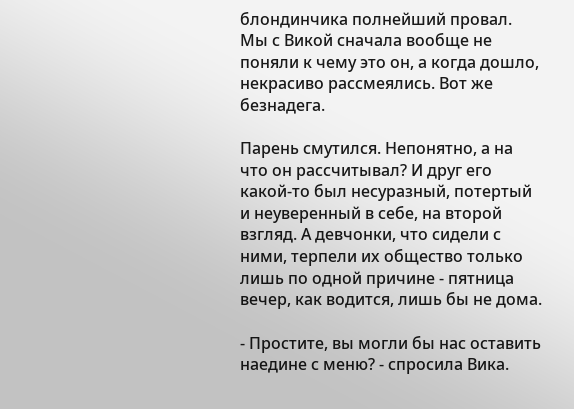блондинчика полнейший провал. Мы с Викой сначала вообще не поняли к чему это он, а когда дошло, некрасиво рассмеялись. Вот же безнадега.

Парень смутился. Непонятно, а на что он рассчитывал? И друг его какой-то был несуразный, потертый и неуверенный в себе, на второй взгляд. А девчонки, что сидели с ними, терпели их общество только лишь по одной причине - пятница вечер, как водится, лишь бы не дома.

- Простите, вы могли бы нас оставить наедине с меню? - спросила Вика.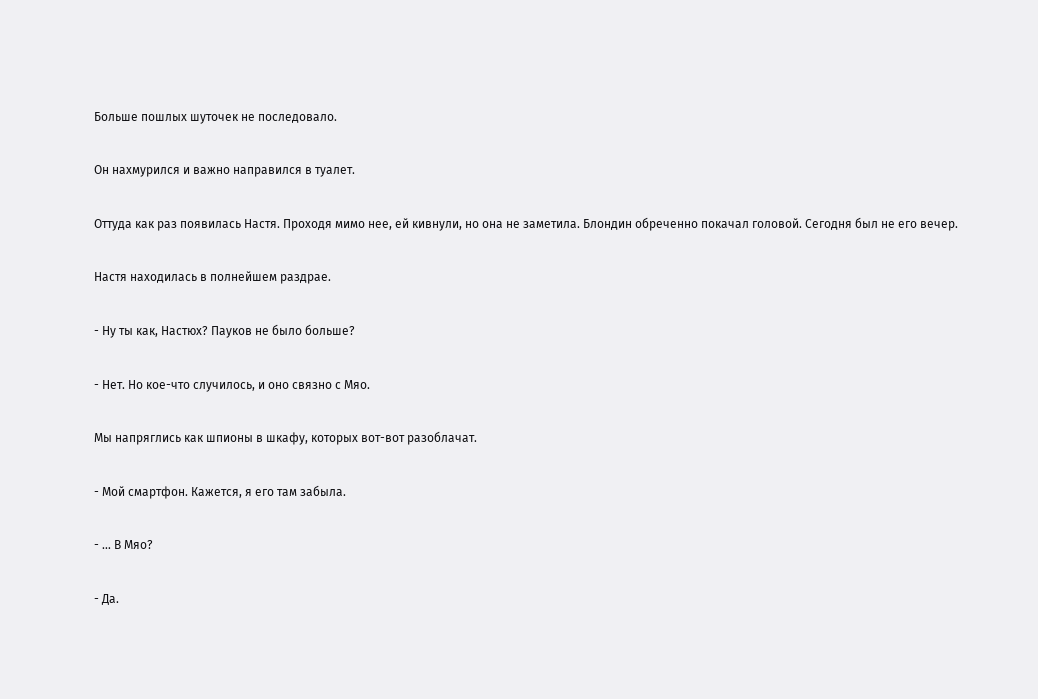Больше пошлых шуточек не последовало.

Он нахмурился и важно направился в туалет.

Оттуда как раз появилась Настя. Проходя мимо нее, ей кивнули, но она не заметила. Блондин обреченно покачал головой. Сегодня был не его вечер.

Настя находилась в полнейшем раздрае.

- Ну ты как, Настюх? Пауков не было больше?

- Нет. Но кое-что случилось, и оно связно с Мяо.

Мы напряглись как шпионы в шкафу, которых вот-вот разоблачат.

- Мой смартфон. Кажется, я его там забыла.

- … В Мяо?

- Да.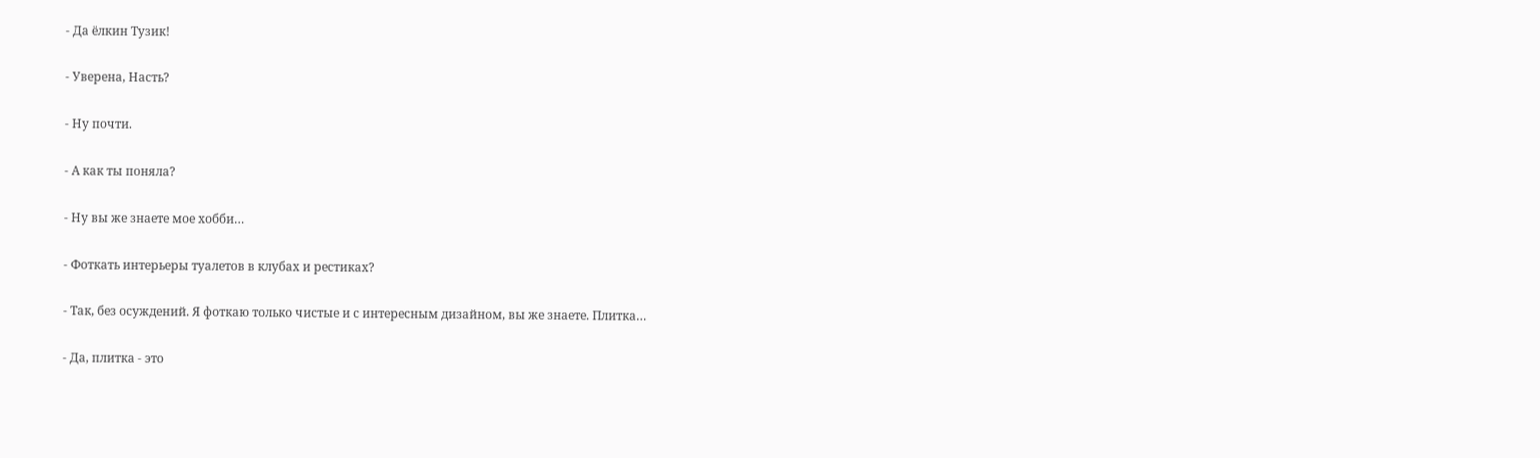- Да ёлкин Тузик!

- Уверена, Насть?

- Ну почти.

- А как ты поняла?

- Ну вы же знаете мое хобби…

- Фоткать интерьеры туалетов в клубах и рестиках?

- Так, без осуждений. Я фоткаю только чистые и с интересным дизайном, вы же знаете. Плитка…

- Да, плитка - это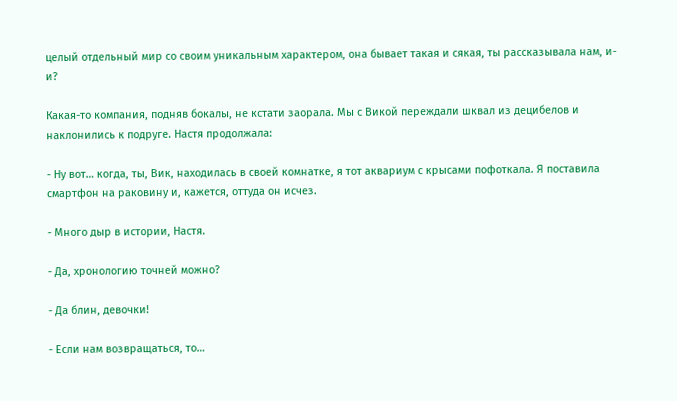целый отдельный мир со своим уникальным характером, она бывает такая и сякая, ты рассказывала нам, и-и?

Какая-то компания, подняв бокалы, не кстати заорала. Мы с Викой переждали шквал из децибелов и наклонились к подруге. Настя продолжала:

- Ну вот… когда, ты, Вик, находилась в своей комнатке, я тот аквариум с крысами пофоткала. Я поставила смартфон на раковину и, кажется, оттуда он исчез.

- Много дыр в истории, Настя.

- Да, хронологию точней можно?

- Да блин, девочки!

- Если нам возвращаться, то…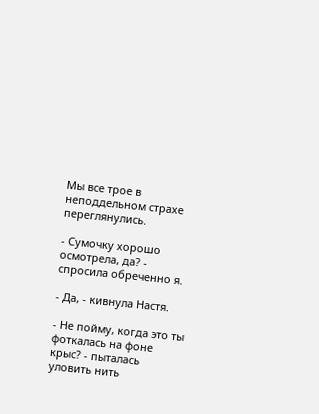Мы все трое в неподдельном страхе переглянулись.

- Сумочку хорошо осмотрела, да? - спросила обреченно я.

- Да, - кивнула Настя.

- Не пойму, когда это ты фоткалась на фоне крыс? - пыталась уловить нить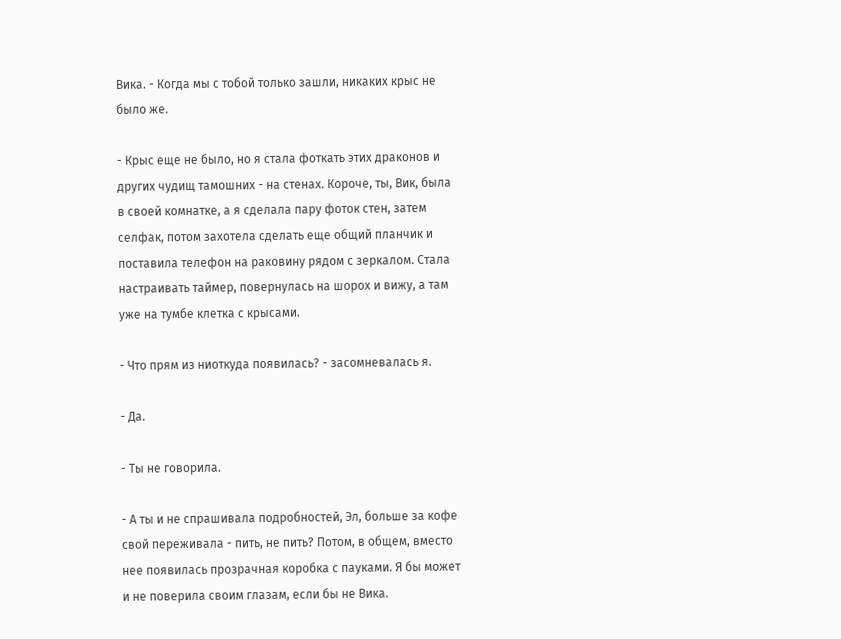Вика. - Когда мы с тобой только зашли, никаких крыс не было же.

- Крыс еще не было, но я стала фоткать этих драконов и других чудищ тамошних - на стенах. Короче, ты, Вик, была в своей комнатке, а я сделала пару фоток стен, затем селфак, потом захотела сделать еще общий планчик и поставила телефон на раковину рядом с зеркалом. Стала настраивать таймер, повернулась на шорох и вижу, а там уже на тумбе клетка с крысами.

- Что прям из ниоткуда появилась? - засомневалась я.

- Да.

- Ты не говорила.

- А ты и не спрашивала подробностей, Эл, больше за кофе свой переживала - пить, не пить? Потом, в общем, вместо нее появилась прозрачная коробка с пауками. Я бы может и не поверила своим глазам, если бы не Вика.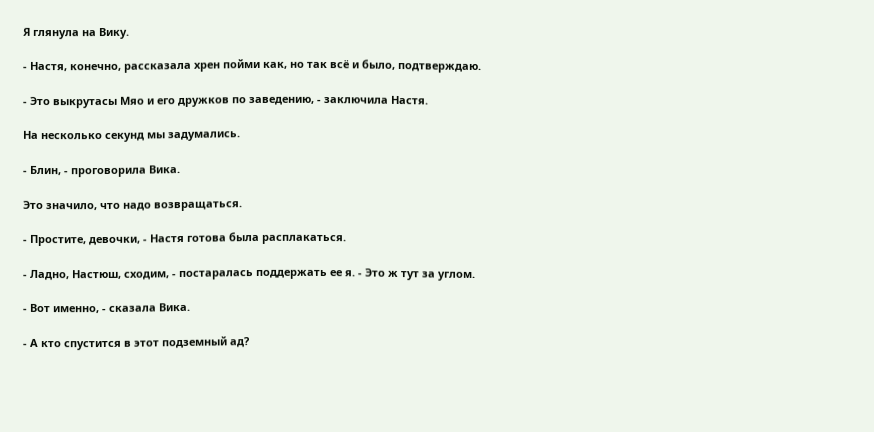Я глянула на Вику.

- Настя, конечно, рассказала хрен пойми как, но так всё и было, подтверждаю.

- Это выкрутасы Мяо и его дружков по заведению, - заключила Настя.

На несколько секунд мы задумались.

- Блин, - проговорила Вика.

Это значило, что надо возвращаться.

- Простите, девочки, - Настя готова была расплакаться.

- Ладно, Настюш, сходим, - постаралась поддержать ее я. - Это ж тут за углом.

- Вот именно, - сказала Вика.

- А кто спустится в этот подземный ад?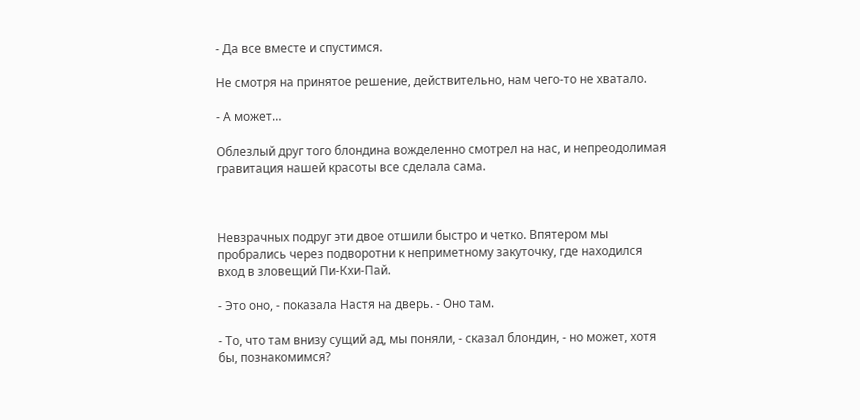- Да все вместе и спустимся.

Не смотря на принятое решение, действительно, нам чего-то не хватало.

- А может…

Облезлый друг того блондина вожделенно смотрел на нас, и непреодолимая гравитация нашей красоты все сделала сама.



Невзрачных подруг эти двое отшили быстро и четко. Впятером мы пробрались через подворотни к неприметному закуточку, где находился вход в зловещий Пи-Кхи-Пай.

- Это оно, - показала Настя на дверь. - Оно там.

- То, что там внизу сущий ад, мы поняли, - сказал блондин, - но может, хотя бы, познакомимся?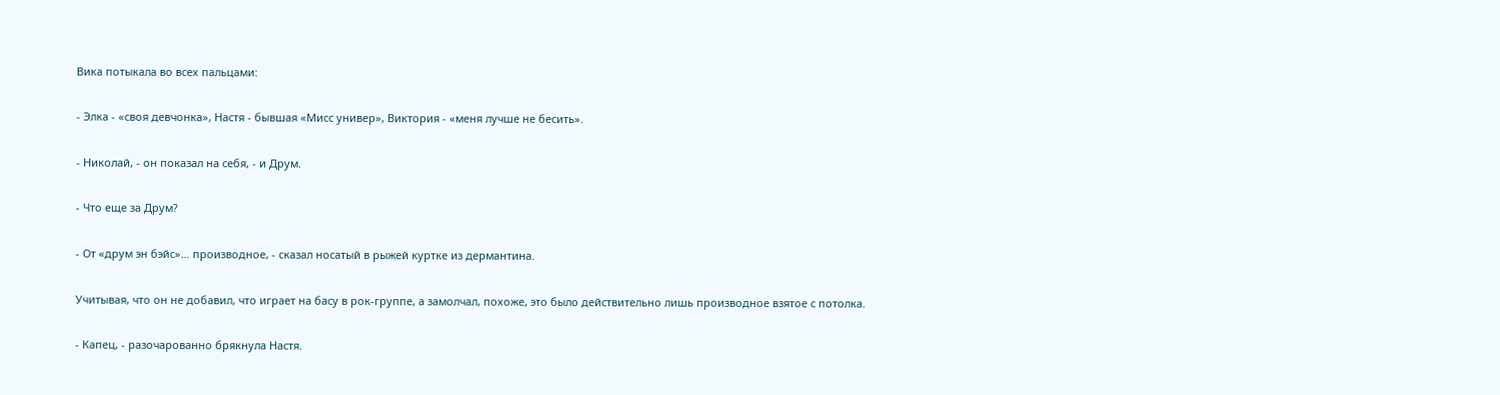Вика потыкала во всех пальцами:

- Элка - «своя девчонка», Настя - бывшая «Мисс универ», Виктория - «меня лучше не бесить».

- Николай, - он показал на себя, - и Друм.

- Что еще за Друм?

- От «друм эн бэйс»… производное, - сказал носатый в рыжей куртке из дермантина.

Учитывая, что он не добавил, что играет на басу в рок-группе, а замолчал, похоже, это было действительно лишь производное взятое с потолка.

- Капец, - разочарованно брякнула Настя.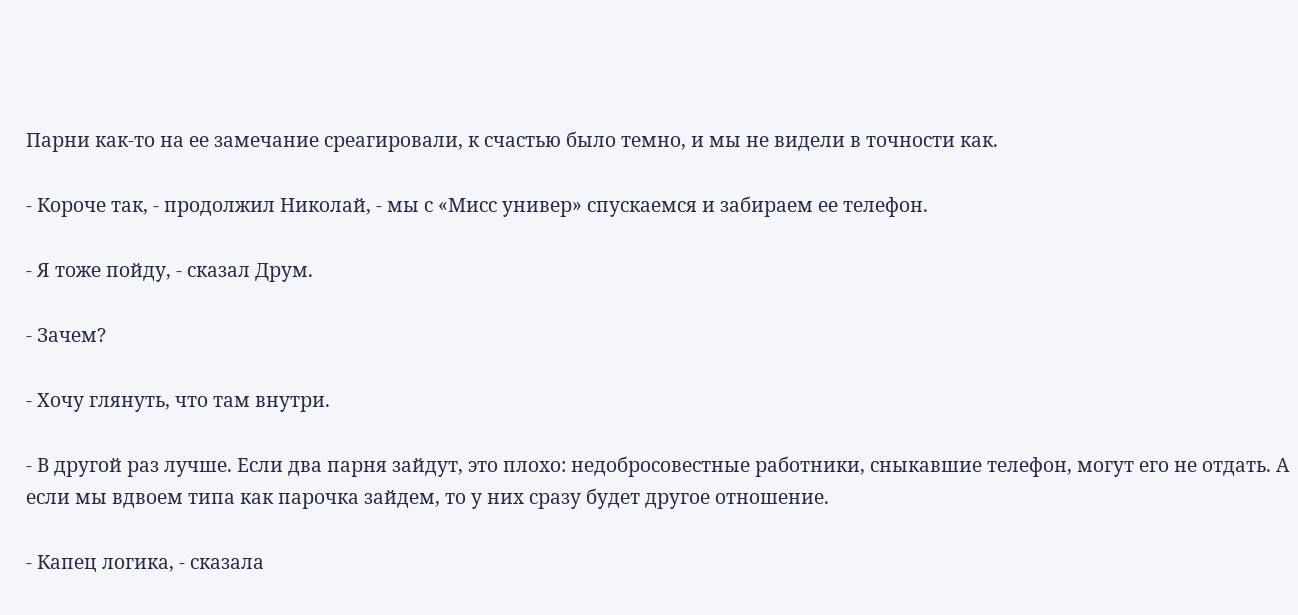Парни как-то на ее замечание среагировали, к счастью было темно, и мы не видели в точности как.

- Короче так, - продолжил Николай, - мы с «Мисс универ» спускаемся и забираем ее телефон.

- Я тоже пойду, - сказал Друм.

- Зачем?

- Хочу глянуть, что там внутри.

- В другой раз лучше. Если два парня зайдут, это плохо: недобросовестные работники, сныкавшие телефон, могут его не отдать. А если мы вдвоем типа как парочка зайдем, то у них сразу будет другое отношение.

- Капец логика, - сказала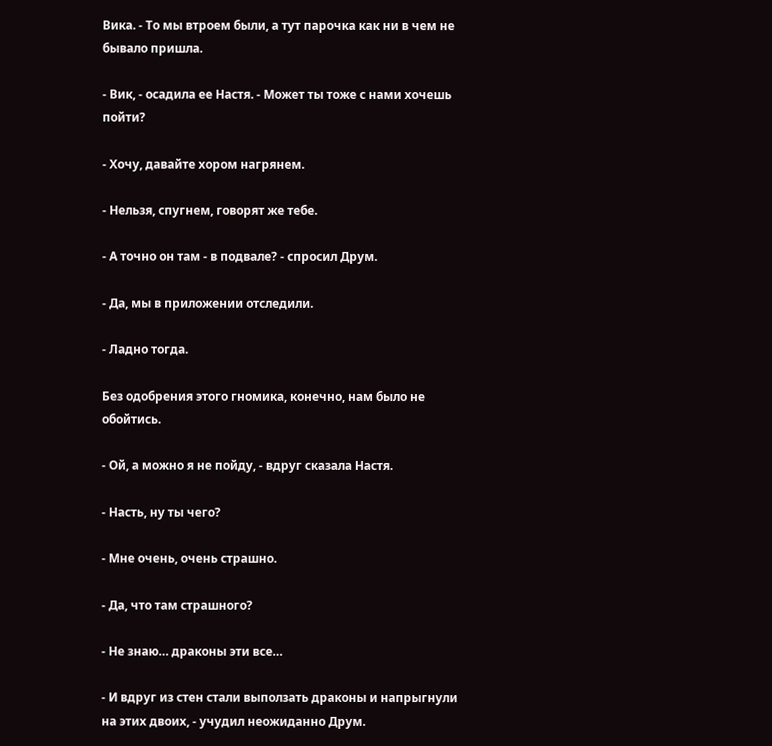Вика. - То мы втроем были, а тут парочка как ни в чем не бывало пришла.

- Вик, - осадила ее Настя. - Может ты тоже с нами хочешь пойти?

- Хочу, давайте хором нагрянем.

- Нельзя, спугнем, говорят же тебе.

- А точно он там - в подвале? - спросил Друм.

- Да, мы в приложении отследили.

- Ладно тогда.

Без одобрения этого гномика, конечно, нам было не обойтись.

- Ой, а можно я не пойду, - вдруг сказала Настя.

- Насть, ну ты чего?

- Мне очень, очень страшно.

- Да, что там страшного?

- Не знаю… драконы эти все…

- И вдруг из стен стали выползать драконы и напрыгнули на этих двоих, - учудил неожиданно Друм.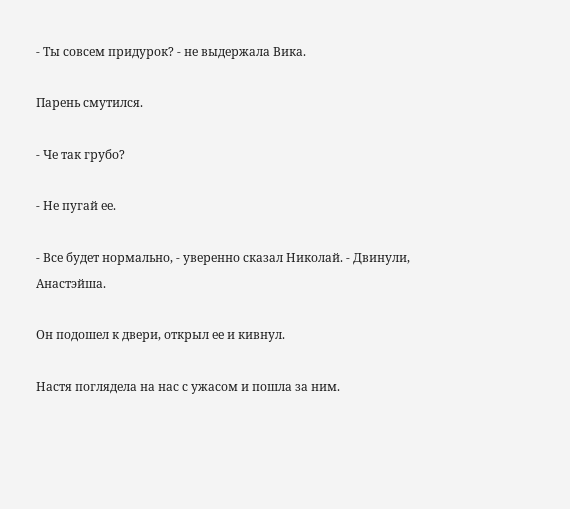- Ты совсем придурок? - не выдержала Вика.

Парень смутился.

- Че так грубо?

- Не пугай ее.

- Все будет нормально, - уверенно сказал Николай. - Двинули, Анастэйша.

Он подошел к двери, открыл ее и кивнул.

Настя поглядела на нас с ужасом и пошла за ним.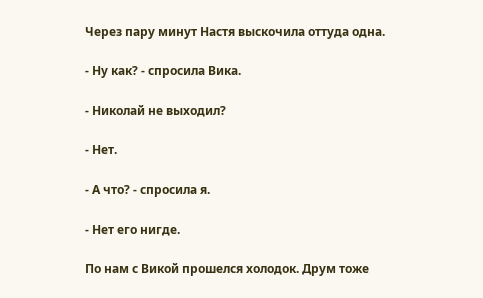Через пару минут Настя выскочила оттуда одна.

- Ну как? - спросила Вика.

- Николай не выходил?

- Нет.

- А что? - спросила я.

- Нет его нигде.

По нам с Викой прошелся холодок. Друм тоже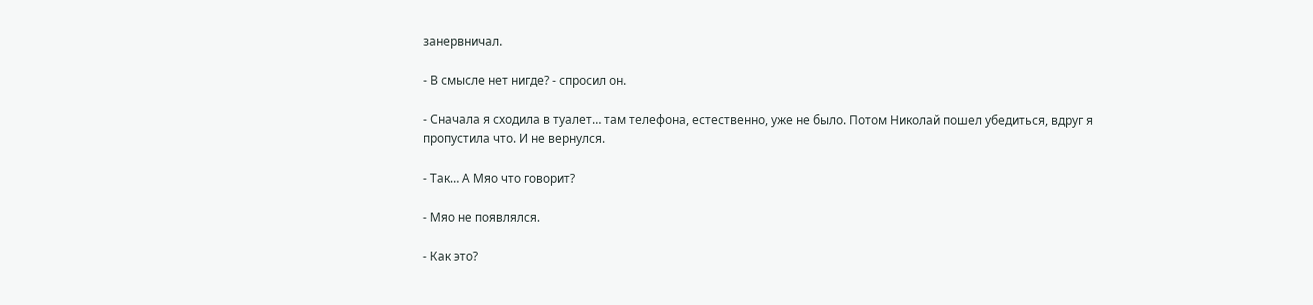занервничал.

- В смысле нет нигде? - спросил он.

- Сначала я сходила в туалет… там телефона, естественно, уже не было. Потом Николай пошел убедиться, вдруг я пропустила что. И не вернулся.

- Так… А Мяо что говорит?

- Мяо не появлялся.

- Как это?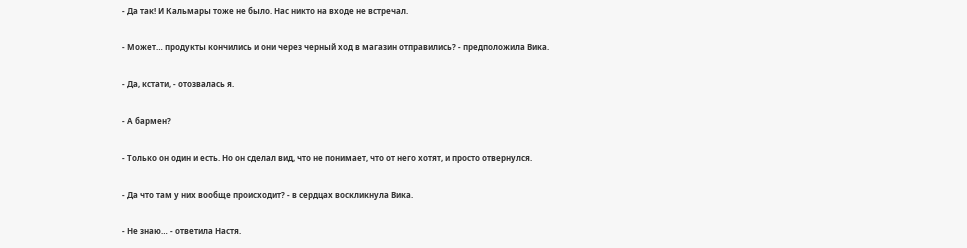- Да так! И Кальмары тоже не было. Нас никто на входе не встречал.

- Может… продукты кончились и они через черный ход в магазин отправились? - предположила Вика.

- Да, кстати, - отозвалась я.

- А бармен?

- Только он один и есть. Но он сделал вид, что не понимает, что от него хотят, и просто отвернулся.

- Да что там у них вообще происходит? - в сердцах воскликнула Вика.

- Не знаю… - ответила Настя.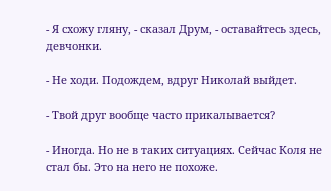- Я схожу гляну, - сказал Друм, - оставайтесь здесь, девчонки.

- Не ходи. Подождем, вдруг Николай выйдет.

- Твой друг вообще часто прикалывается?

- Иногда. Но не в таких ситуациях. Сейчас Коля не стал бы. Это на него не похоже.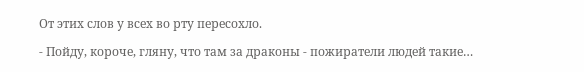От этих слов у всех во рту пересохло.

- Пойду, короче, гляну, что там за драконы - пожиратели людей такие…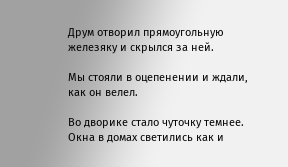Друм отворил прямоугольную железяку и скрылся за ней.

Мы стояли в оцепенении и ждали, как он велел.

Во дворике стало чуточку темнее. Окна в домах светились как и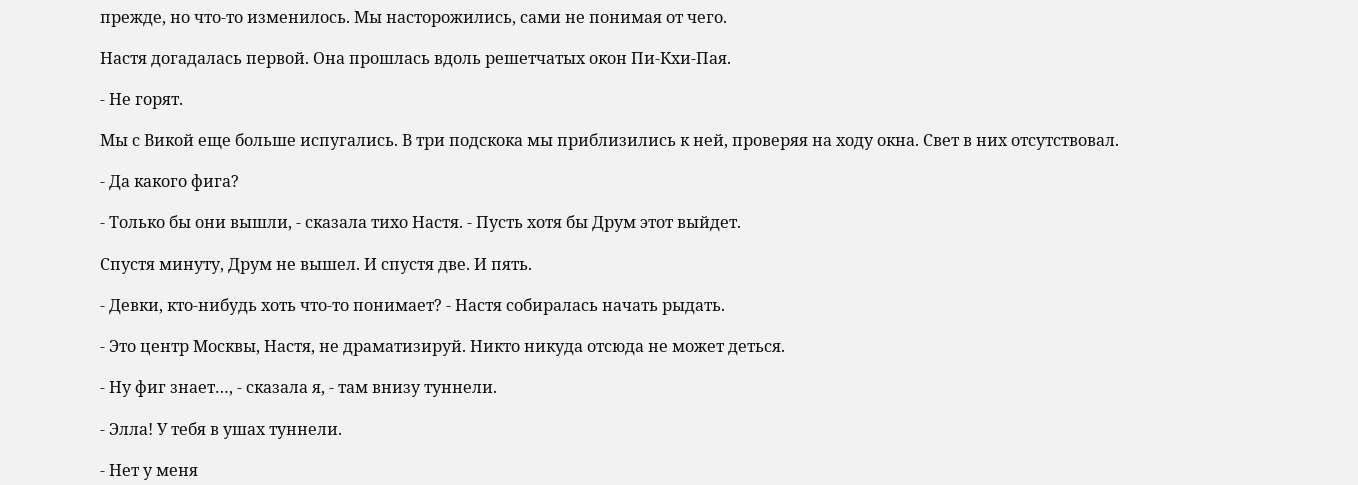прежде, но что-то изменилось. Мы насторожились, сами не понимая от чего.

Настя догадалась первой. Она прошлась вдоль решетчатых окон Пи-Кхи-Пая.

- Не горят.

Мы с Викой еще больше испугались. В три подскока мы приблизились к ней, проверяя на ходу окна. Свет в них отсутствовал.

- Да какого фига?

- Только бы они вышли, - сказала тихо Настя. - Пусть хотя бы Друм этот выйдет.

Спустя минуту, Друм не вышел. И спустя две. И пять.

- Девки, кто-нибудь хоть что-то понимает? - Настя собиралась начать рыдать.

- Это центр Москвы, Настя, не драматизируй. Никто никуда отсюда не может деться.

- Ну фиг знает…, - сказала я, - там внизу туннели.

- Элла! У тебя в ушах туннели.

- Нет у меня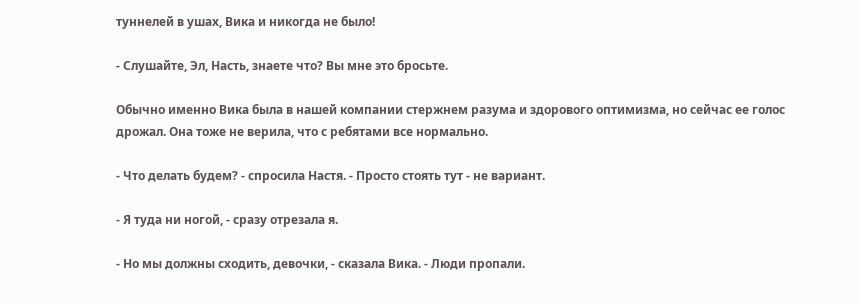туннелей в ушах, Вика и никогда не было!

- Слушайте, Эл, Насть, знаете что? Вы мне это бросьте.

Обычно именно Вика была в нашей компании стержнем разума и здорового оптимизма, но сейчас ее голос дрожал. Она тоже не верила, что с ребятами все нормально.

- Что делать будем? - спросила Настя. - Просто стоять тут - не вариант.

- Я туда ни ногой, - сразу отрезала я.

- Но мы должны сходить, девочки, - сказала Вика. - Люди пропали.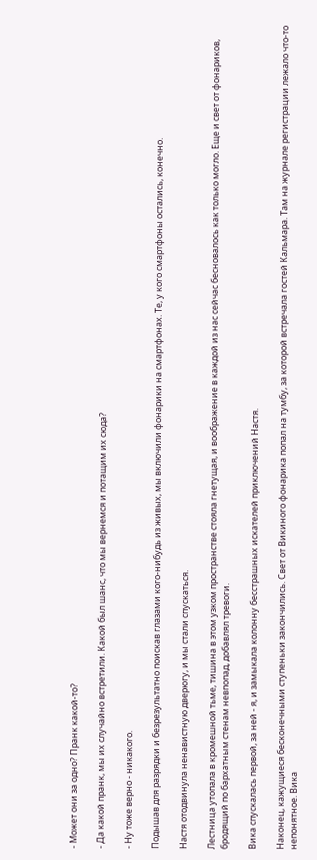- Может они за одно? Пранк какой-то?

- Да какой пранк, мы их случайно встретили. Какой был шанс, что мы вернемся и потащим их сюда?

- Ну тоже верно - никакого.

Подышав для разрядки и безрезультатно поискав глазами кого-нибудь из живых, мы включили фонарики на смартфонах. Те, у кого смартфоны остались, конечно.

Настя отодвинула ненавистную дверюгу, и мы стали спускаться.

Лестница утопала в кромешной тьме, тишина в этом узком пространстве стояла гнетущая, и воображение в каждой из нас сейчас бесновалось как только могло. Еще и свет от фонариков, бродящий по бархатным стенам невпопад, добавлял тревоги.

Вика спускалась первой, за ней - я, и замыкала колонну бесстрашных искателей приключений Настя.

Наконец, кажущиеся бесконечными ступеньки закончились. Свет от Викиного фонарика попал на тумбу, за которой встречала гостей Кальмара. Там на журнале регистрации лежало что-то непонятное. Вика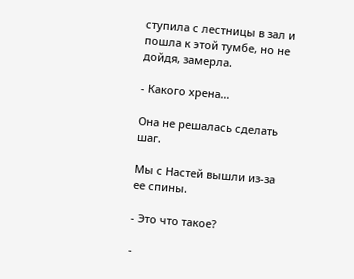ступила с лестницы в зал и пошла к этой тумбе, но не дойдя, замерла.

- Какого хрена…

Она не решалась сделать шаг.

Мы с Настей вышли из-за ее спины.

- Это что такое?

-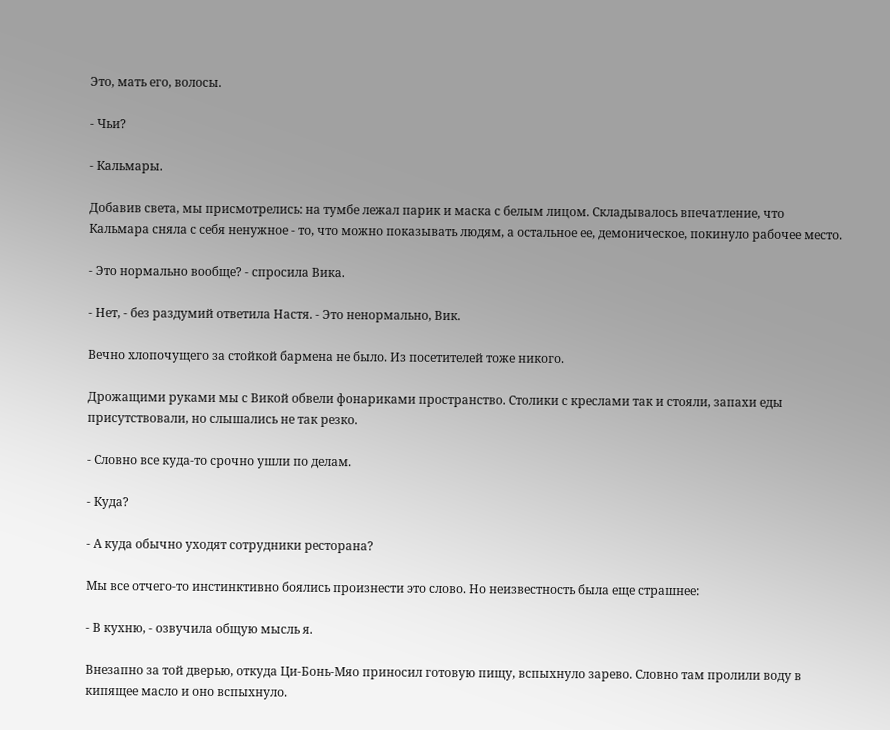Это, мать его, волосы.

- Чьи?

- Кальмары.

Добавив света, мы присмотрелись: на тумбе лежал парик и маска с белым лицом. Складывалось впечатление, что Кальмара сняла с себя ненужное - то, что можно показывать людям, а остальное ее, демоническое, покинуло рабочее место.

- Это нормально вообще? - спросила Вика.

- Нет, - без раздумий ответила Настя. - Это ненормально, Вик.

Вечно хлопочущего за стойкой бармена не было. Из посетителей тоже никого.

Дрожащими руками мы с Викой обвели фонариками пространство. Столики с креслами так и стояли, запахи еды присутствовали, но слышались не так резко.

- Словно все куда-то срочно ушли по делам.

- Куда?

- А куда обычно уходят сотрудники ресторана?

Мы все отчего-то инстинктивно боялись произнести это слово. Но неизвестность была еще страшнее:

- В кухню, - озвучила общую мысль я.

Внезапно за той дверью, откуда Ци-Бонь-Мяо приносил готовую пищу, вспыхнуло зарево. Словно там пролили воду в кипящее масло и оно вспыхнуло.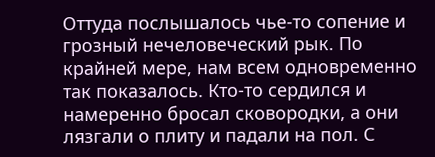Оттуда послышалось чье-то сопение и грозный нечеловеческий рык. По крайней мере, нам всем одновременно так показалось. Кто-то сердился и намеренно бросал сковородки, а они лязгали о плиту и падали на пол. С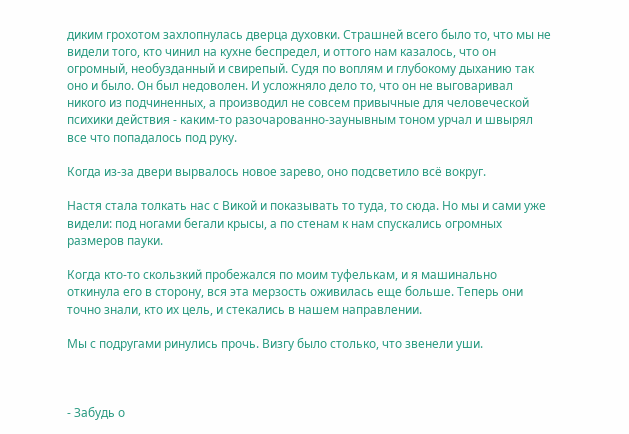диким грохотом захлопнулась дверца духовки. Страшней всего было то, что мы не видели того, кто чинил на кухне беспредел, и оттого нам казалось, что он огромный, необузданный и свирепый. Судя по воплям и глубокому дыханию так оно и было. Он был недоволен. И усложняло дело то, что он не выговаривал никого из подчиненных, а производил не совсем привычные для человеческой психики действия - каким-то разочарованно-заунывным тоном урчал и швырял все что попадалось под руку.

Когда из-за двери вырвалось новое зарево, оно подсветило всё вокруг.

Настя стала толкать нас с Викой и показывать то туда, то сюда. Но мы и сами уже видели: под ногами бегали крысы, а по стенам к нам спускались огромных размеров пауки.

Когда кто-то скользкий пробежался по моим туфелькам, и я машинально откинула его в сторону, вся эта мерзость оживилась еще больше. Теперь они точно знали, кто их цель, и стекались в нашем направлении.

Мы с подругами ринулись прочь. Визгу было столько, что звенели уши.



- Забудь о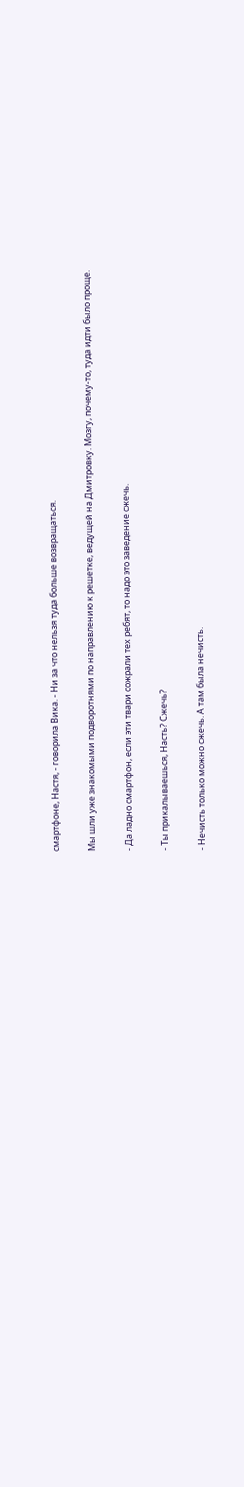смартфоне, Настя, - говорила Вика. - Ни за что нельзя туда больше возвращаться.

Мы шли уже знакомыми подворотнями по направлению к решетке, ведущей на Дмитровку. Мозгу, почему-то, туда идти было проще.

- Да ладно смартфон, если эти твари сожрали тех ребят, то надо это заведение сжечь.

- Ты прикалываешься, Насть? Сжечь?

- Нечисть только можно сжечь. А там была нечисть.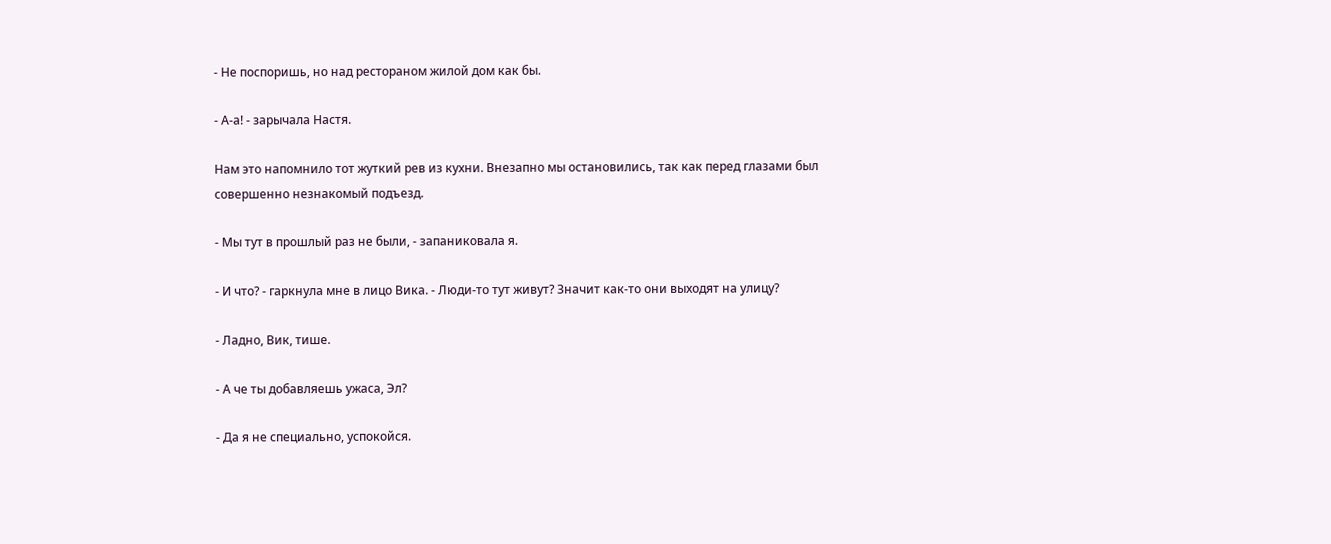- Не поспоришь, но над рестораном жилой дом как бы.

- А-а! - зарычала Настя.

Нам это напомнило тот жуткий рев из кухни. Внезапно мы остановились, так как перед глазами был совершенно незнакомый подъезд.

- Мы тут в прошлый раз не были, - запаниковала я.

- И что? - гаркнула мне в лицо Вика. - Люди-то тут живут? Значит как-то они выходят на улицу?

- Ладно, Вик, тише.

- А че ты добавляешь ужаса, Эл?

- Да я не специально, успокойся.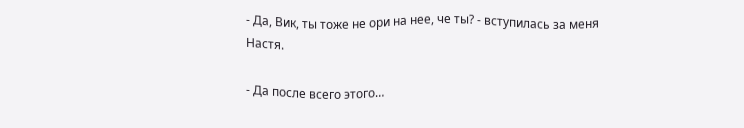- Да, Вик, ты тоже не ори на нее, че ты? - вступилась за меня Настя.

- Да после всего этого…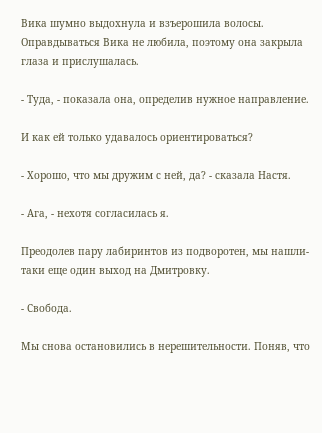Вика шумно выдохнула и взъерошила волосы. Оправдываться Вика не любила, поэтому она закрыла глаза и прислушалась.

- Туда, - показала она, определив нужное направление.

И как ей только удавалось ориентироваться?

- Хорошо, что мы дружим с ней, да? - сказала Настя.

- Ага, - нехотя согласилась я.

Преодолев пару лабиринтов из подворотен, мы нашли-таки еще один выход на Дмитровку.

- Свобода.

Мы снова остановились в нерешительности. Поняв, что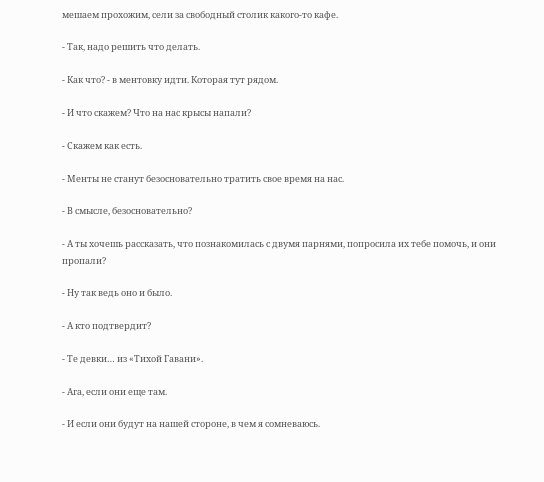мешаем прохожим, сели за свободный столик какого-то кафе.

- Так, надо решить что делать.

- Как что? - в ментовку идти. Которая тут рядом.

- И что скажем? Что на нас крысы напали?

- Скажем как есть.

- Менты не станут безосновательно тратить свое время на нас.

- В смысле, безосновательно?

- А ты хочешь рассказать, что познакомилась с двумя парнями, попросила их тебе помочь, и они пропали?

- Ну так ведь оно и было.

- А кто подтвердит?

- Те девки… из «Тихой Гавани».

- Ага, если они еще там.

- И если они будут на нашей стороне, в чем я сомневаюсь.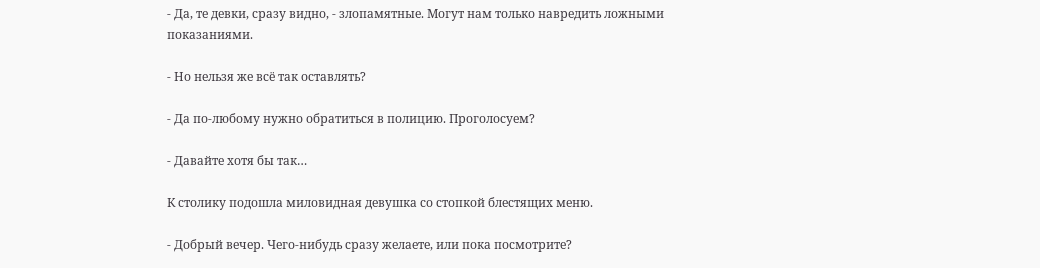- Да, те девки, сразу видно, - злопамятные. Могут нам только навредить ложными показаниями.

- Но нельзя же всё так оставлять?

- Да по-любому нужно обратиться в полицию. Проголосуем?

- Давайте хотя бы так…

К столику подошла миловидная девушка со стопкой блестящих меню.

- Добрый вечер. Чего-нибудь сразу желаете, или пока посмотрите?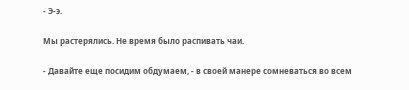- Э-э.

Мы растерялись. Не время было распивать чаи.

- Давайте еще посидим обдумаем, - в своей манере сомневаться во всем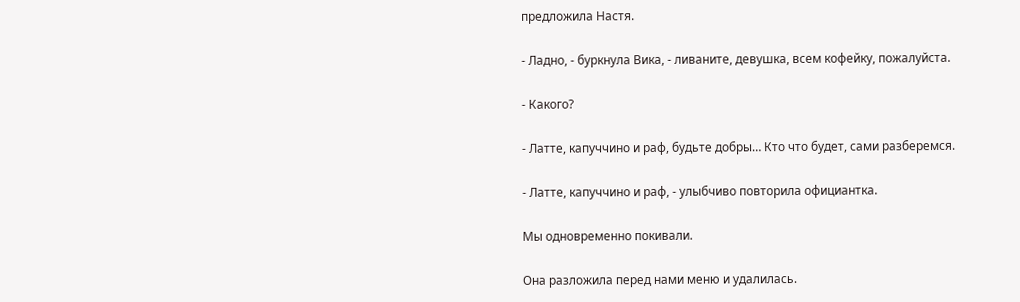предложила Настя.

- Ладно, - буркнула Вика, - ливаните, девушка, всем кофейку, пожалуйста.

- Какого?

- Латте, капуччино и раф, будьте добры… Кто что будет, сами разберемся.

- Латте, капуччино и раф, - улыбчиво повторила официантка.

Мы одновременно покивали.

Она разложила перед нами меню и удалилась.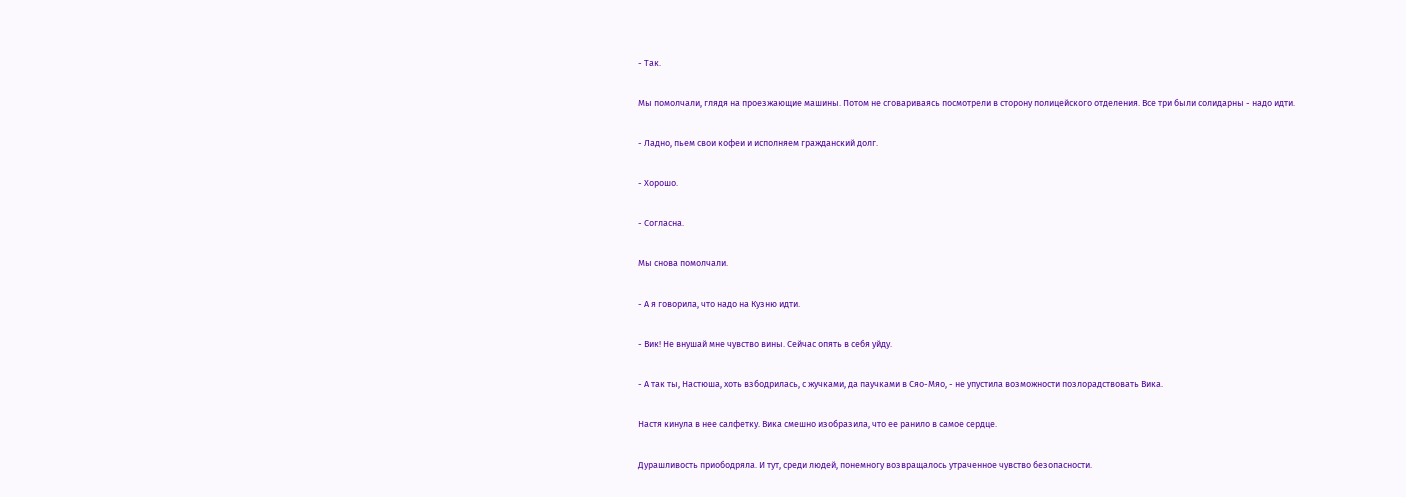- Так.

Мы помолчали, глядя на проезжающие машины. Потом не сговариваясь посмотрели в сторону полицейского отделения. Все три были солидарны - надо идти.

- Ладно, пьем свои кофеи и исполняем гражданский долг.

- Хорошо.

- Согласна.

Мы снова помолчали.

- А я говорила, что надо на Кузню идти.

- Вик! Не внушай мне чувство вины. Сейчас опять в себя уйду.

- А так ты, Настюша, хоть взбодрилась, с жучками, да паучками в Сяо-Мяо, - не упустила возможности позлорадствовать Вика.

Настя кинула в нее салфетку. Вика смешно изобразила, что ее ранило в самое сердце.

Дурашливость приободряла. И тут, среди людей, понемногу возвращалось утраченное чувство безопасности.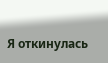Я откинулась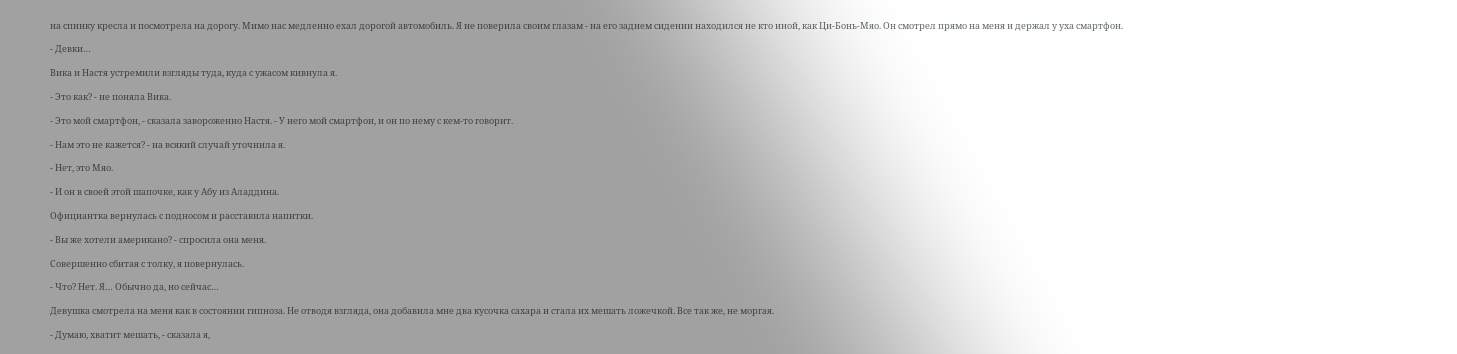на спинку кресла и посмотрела на дорогу. Мимо нас медленно ехал дорогой автомобиль. Я не поверила своим глазам - на его заднем сидении находился не кто иной, как Ци-Бонь-Мяо. Он смотрел прямо на меня и держал у уха смартфон.

- Девки…

Вика и Настя устремили взгляды туда, куда с ужасом кивнула я.

- Это как? - не поняла Вика.

- Это мой смартфон, - сказала завороженно Настя. - У него мой смартфон, и он по нему с кем-то говорит.

- Нам это не кажется? - на всякий случай уточнила я.

- Нет, это Мяо.

- И он в своей этой шапочке, как у Абу из Аладдина.

Официантка вернулась с подносом и расставила напитки.

- Вы же хотели американо? - спросила она меня.

Совершенно сбитая с толку, я повернулась.

- Что? Нет. Я… Обычно да, но сейчас…

Девушка смотрела на меня как в состоянии гипноза. Не отводя взгляда, она добавила мне два кусочка сахара и стала их мешать ложечкой. Все так же, не моргая.

- Думаю, хватит мешать, - сказала я,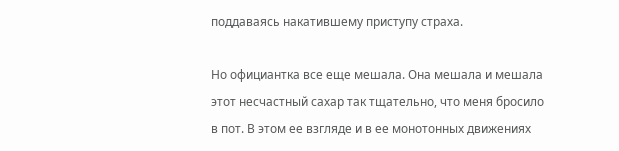поддаваясь накатившему приступу страха.

Но официантка все еще мешала. Она мешала и мешала этот несчастный сахар так тщательно, что меня бросило в пот. В этом ее взгляде и в ее монотонных движениях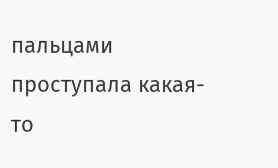пальцами проступала какая-то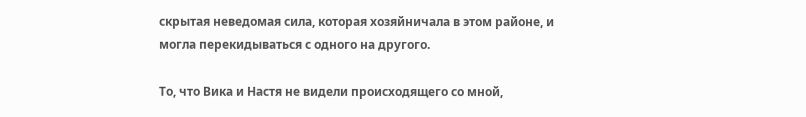скрытая неведомая сила, которая хозяйничала в этом районе, и могла перекидываться с одного на другого.

То, что Вика и Настя не видели происходящего со мной,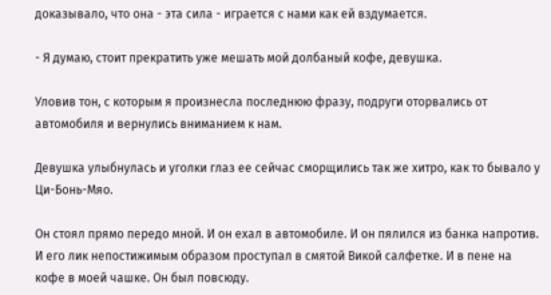доказывало, что она - эта сила - играется с нами как ей вздумается.

- Я думаю, стоит прекратить уже мешать мой долбаный кофе, девушка.

Уловив тон, с которым я произнесла последнюю фразу, подруги оторвались от автомобиля и вернулись вниманием к нам.

Девушка улыбнулась и уголки глаз ее сейчас сморщились так же хитро, как то бывало у Ци-Бонь-Мяо.

Он стоял прямо передо мной. И он ехал в автомобиле. И он пялился из банка напротив. И его лик непостижимым образом проступал в смятой Викой салфетке. И в пене на кофе в моей чашке. Он был повсюду.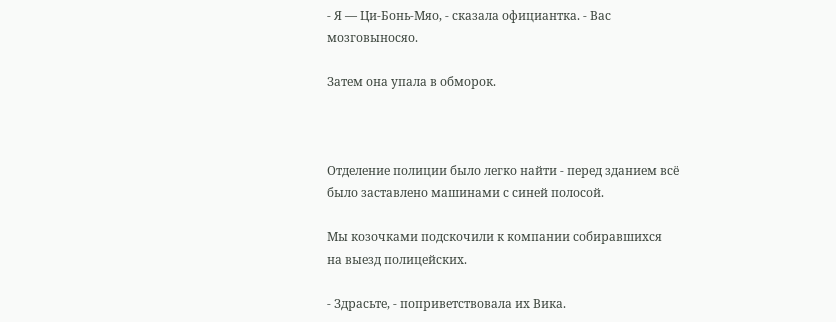- Я — Ци-Бонь-Мяо, - сказала официантка. - Вас мозговыносяо.

Затем она упала в обморок.



Отделение полиции было легко найти - перед зданием всё было заставлено машинами с синей полосой.

Мы козочками подскочили к компании собиравшихся на выезд полицейских.

- Здрасьте, - поприветствовала их Вика.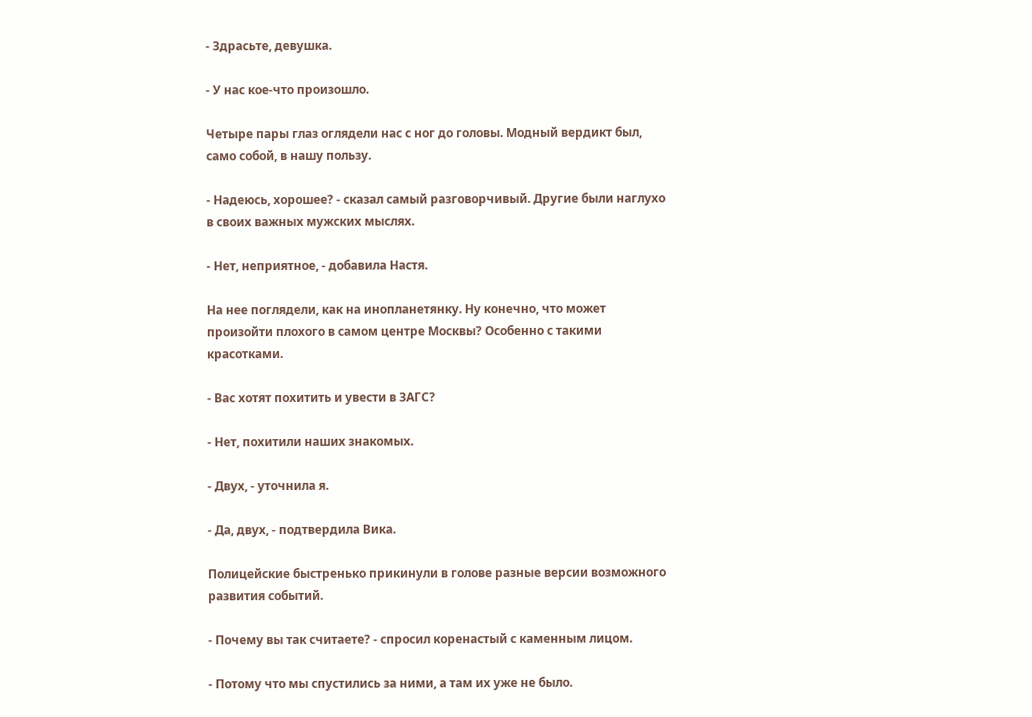- Здрасьте, девушка.

- У нас кое-что произошло.

Четыре пары глаз оглядели нас с ног до головы. Модный вердикт был, само собой, в нашу пользу.

- Надеюсь, хорошее? - сказал самый разговорчивый. Другие были наглухо в своих важных мужских мыслях.

- Нет, неприятное, - добавила Настя.

На нее поглядели, как на инопланетянку. Ну конечно, что может произойти плохого в самом центре Москвы? Особенно с такими красотками.

- Вас хотят похитить и увести в ЗАГС?

- Нет, похитили наших знакомых.

- Двух, - уточнила я.

- Да, двух, - подтвердила Вика.

Полицейские быстренько прикинули в голове разные версии возможного развития событий.

- Почему вы так считаете? - спросил коренастый с каменным лицом.

- Потому что мы спустились за ними, а там их уже не было.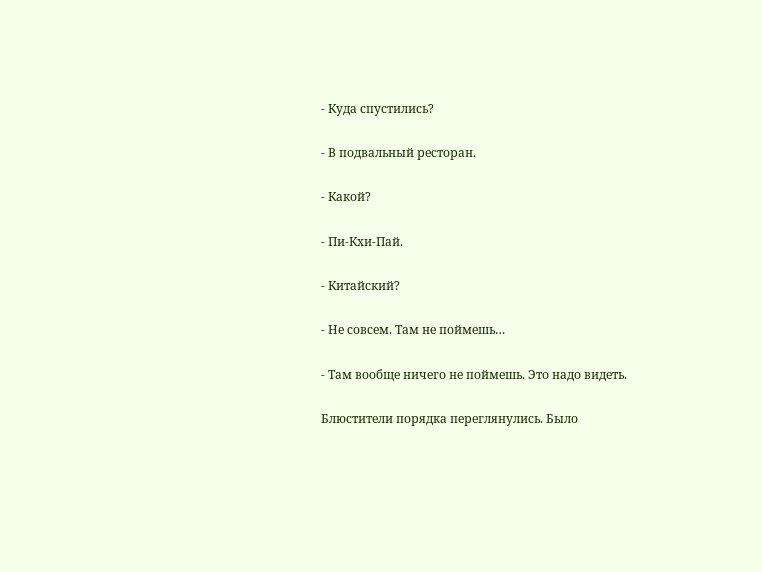- Куда спустились?

- В подвальный ресторан.

- Какой?

- Пи-Кхи-Пай.

- Китайский?

- Не совсем. Там не поймешь…

- Там вообще ничего не поймешь. Это надо видеть.

Блюстители порядка переглянулись. Было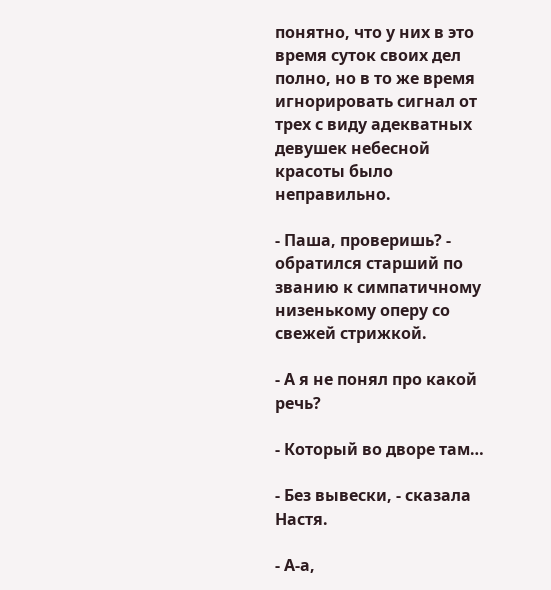понятно, что у них в это время суток своих дел полно, но в то же время игнорировать сигнал от трех с виду адекватных девушек небесной красоты было неправильно.

- Паша, проверишь? - обратился старший по званию к симпатичному низенькому оперу со свежей стрижкой.

- А я не понял про какой речь?

- Который во дворе там…

- Без вывески, - сказала Настя.

- А-а,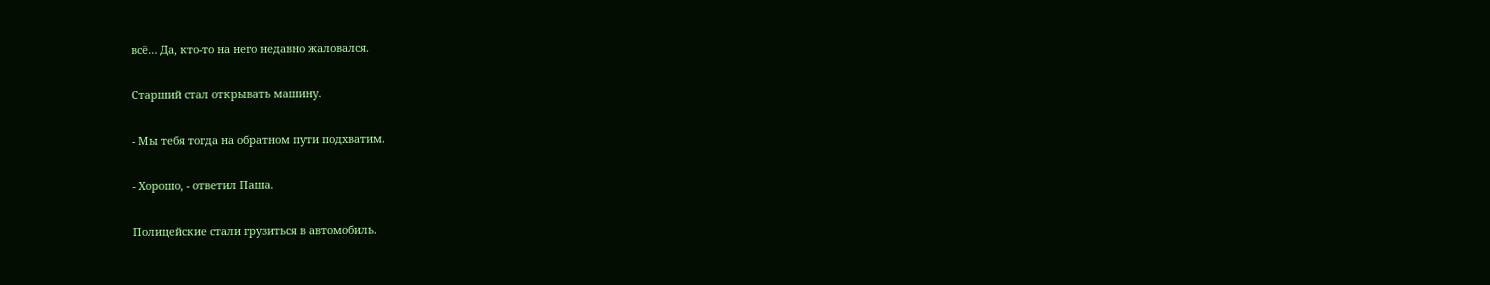всё… Да, кто-то на него недавно жаловался.

Старший стал открывать машину.

- Мы тебя тогда на обратном пути подхватим.

- Хорошо, - ответил Паша.

Полицейские стали грузиться в автомобиль.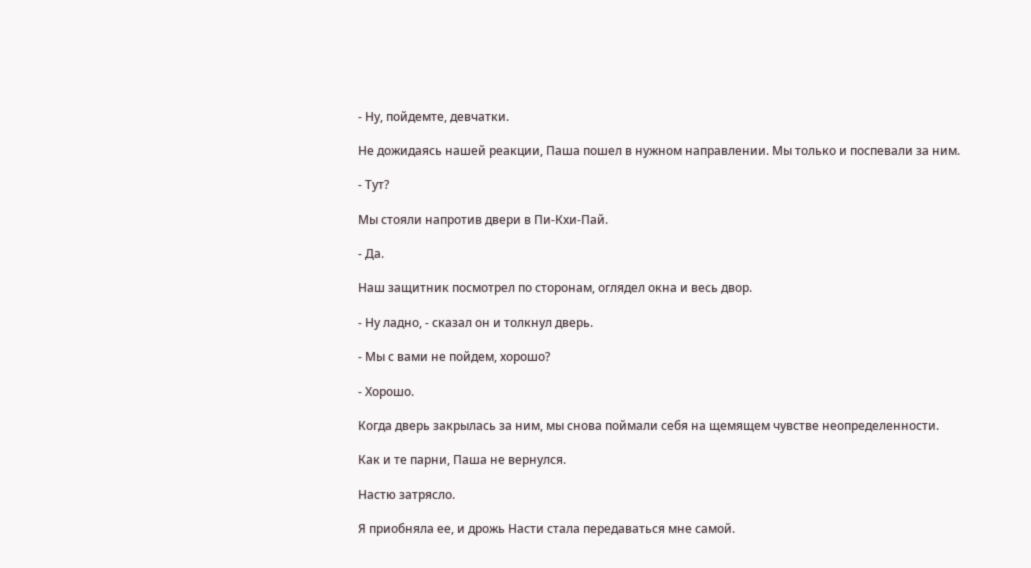- Ну, пойдемте, девчатки.

Не дожидаясь нашей реакции, Паша пошел в нужном направлении. Мы только и поспевали за ним.

- Тут?

Мы стояли напротив двери в Пи-Кхи-Пай.

- Да.

Наш защитник посмотрел по сторонам, оглядел окна и весь двор.

- Ну ладно, - сказал он и толкнул дверь.

- Мы с вами не пойдем, хорошо?

- Хорошо.

Когда дверь закрылась за ним, мы снова поймали себя на щемящем чувстве неопределенности.

Как и те парни, Паша не вернулся.

Настю затрясло.

Я приобняла ее, и дрожь Насти стала передаваться мне самой.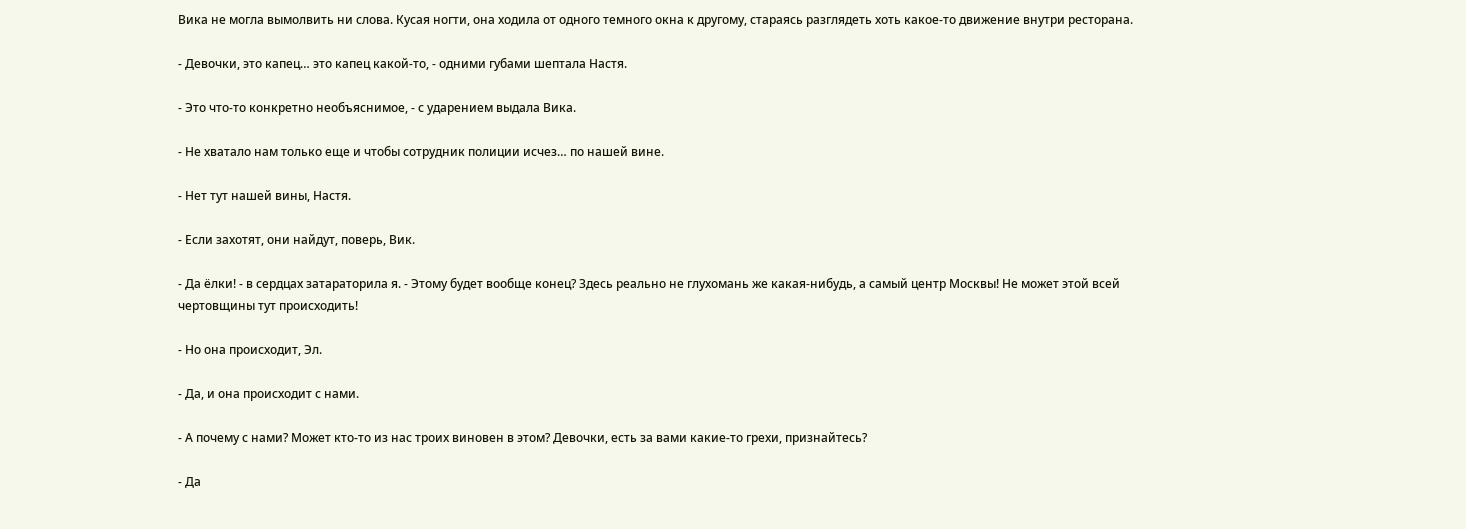Вика не могла вымолвить ни слова. Кусая ногти, она ходила от одного темного окна к другому, стараясь разглядеть хоть какое-то движение внутри ресторана.

- Девочки, это капец… это капец какой-то, - одними губами шептала Настя.

- Это что-то конкретно необъяснимое, - с ударением выдала Вика.

- Не хватало нам только еще и чтобы сотрудник полиции исчез… по нашей вине.

- Нет тут нашей вины, Настя.

- Если захотят, они найдут, поверь, Вик.

- Да ёлки! - в сердцах затараторила я. - Этому будет вообще конец? Здесь реально не глухомань же какая-нибудь, а самый центр Москвы! Не может этой всей чертовщины тут происходить!

- Но она происходит, Эл.

- Да, и она происходит с нами.

- А почему с нами? Может кто-то из нас троих виновен в этом? Девочки, есть за вами какие-то грехи, признайтесь?

- Да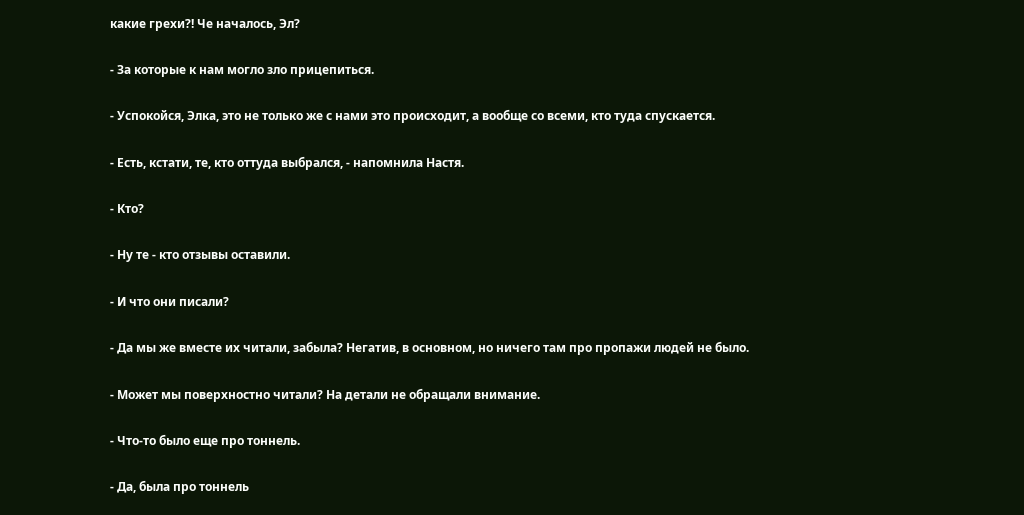какие грехи?! Че началось, Эл?

- За которые к нам могло зло прицепиться.

- Успокойся, Элка, это не только же с нами это происходит, а вообще со всеми, кто туда спускается.

- Есть, кстати, те, кто оттуда выбрался, - напомнила Настя.

- Кто?

- Ну те - кто отзывы оставили.

- И что они писали?

- Да мы же вместе их читали, забыла? Негатив, в основном, но ничего там про пропажи людей не было.

- Может мы поверхностно читали? На детали не обращали внимание.

- Что-то было еще про тоннель.

- Да, была про тоннель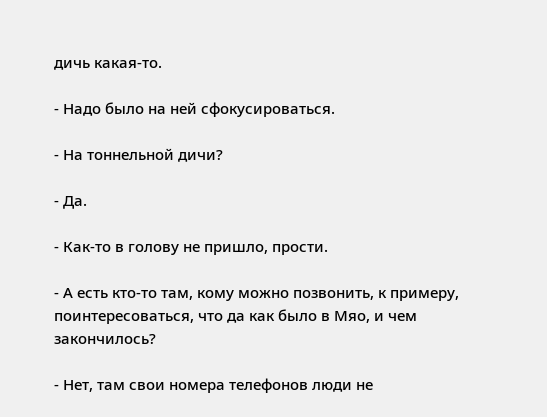дичь какая-то.

- Надо было на ней сфокусироваться.

- На тоннельной дичи?

- Да.

- Как-то в голову не пришло, прости.

- А есть кто-то там, кому можно позвонить, к примеру, поинтересоваться, что да как было в Мяо, и чем закончилось?

- Нет, там свои номера телефонов люди не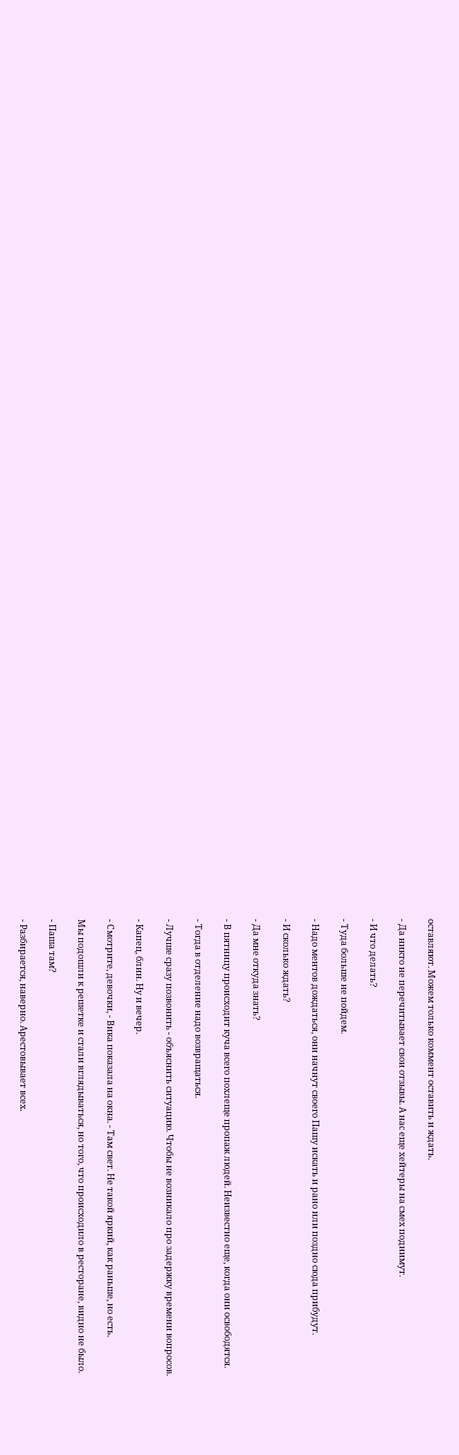оставляют. Можем только коммент оставить и ждать.

- Да никто не перечитывает свои отзывы. А нас еще хейтеры на смех поднимут.

- И что делать?

- Туда больше не пойдем.

- Надо ментов дождаться, они начнут своего Пашу искать и рано или поздно сюда прибудут.

- И сколько ждать?

- Да мне откуда знать?

- В пятницу происходит куча всего похлеще пропаж людей. Неизвестно еще, когда они освободятся.

- Тогда в отделение надо возвращаться.

- Лучше сразу позвонить - объяснить ситуацию. Чтобы не возникало про задержку времени вопросов.

- Капец, блин. Ну и вечер.

- Смотрите, девочки, - Вика показала на окна. - Там свет. Не такой яркий, как раньше, но есть.

Мы подошли к решетке и стали вглядываться, но того, что происходило в ресторане, видно не было.

- Паша там?

- Разбирается, наверно. Арестовывает всех.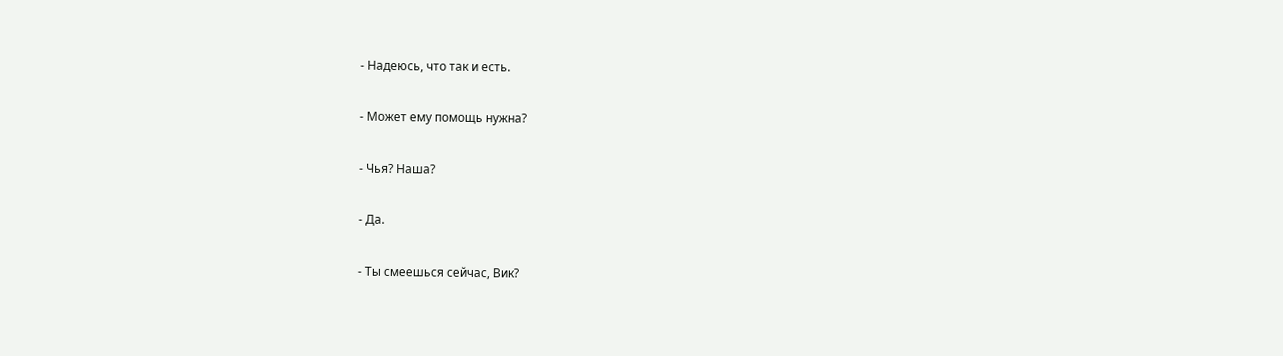- Надеюсь, что так и есть.

- Может ему помощь нужна?

- Чья? Наша?

- Да.

- Ты смеешься сейчас, Вик?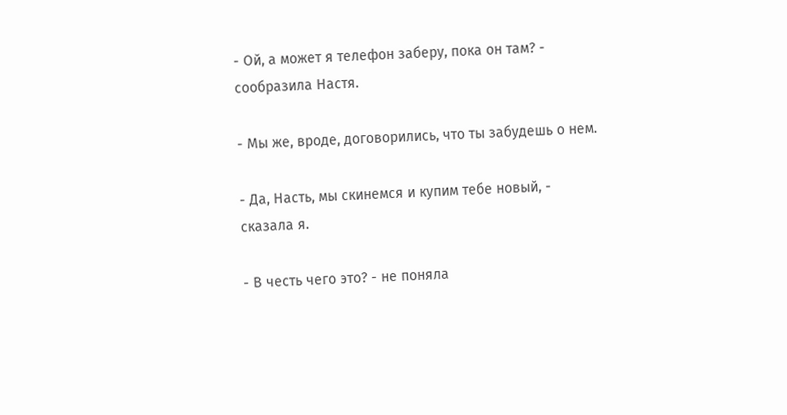- Ой, а может я телефон заберу, пока он там? - сообразила Настя.

- Мы же, вроде, договорились, что ты забудешь о нем.

- Да, Насть, мы скинемся и купим тебе новый, - сказала я.

- В честь чего это? - не поняла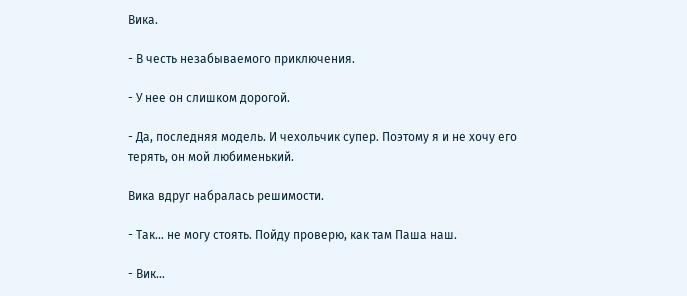Вика.

- В честь незабываемого приключения.

- У нее он слишком дорогой.

- Да, последняя модель. И чехольчик супер. Поэтому я и не хочу его терять, он мой любименький.

Вика вдруг набралась решимости.

- Так… не могу стоять. Пойду проверю, как там Паша наш.

- Вик…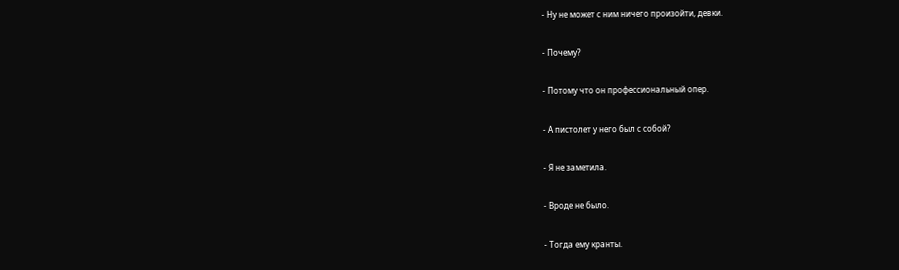- Ну не может с ним ничего произойти, девки.

- Почему?

- Потому что он профессиональный опер.

- А пистолет у него был с собой?

- Я не заметила.

- Вроде не было.

- Тогда ему кранты.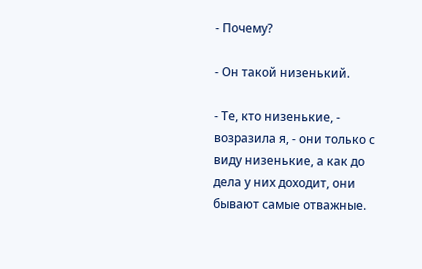- Почему?

- Он такой низенький.

- Те, кто низенькие, - возразила я, - они только с виду низенькие, а как до дела у них доходит, они бывают самые отважные.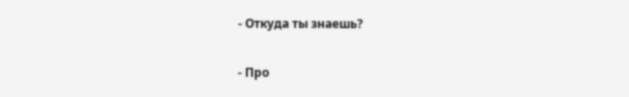- Откуда ты знаешь?

- Про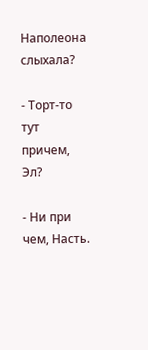Наполеона слыхала?

- Торт-то тут причем, Эл?

- Ни при чем, Насть.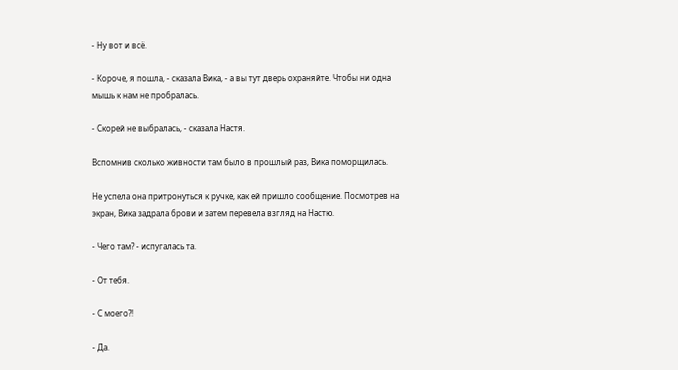- Ну вот и всё.

- Короче, я пошла, - сказала Вика, - а вы тут дверь охраняйте. Чтобы ни одна мышь к нам не пробралась.

- Скорей не выбралась, - сказала Настя.

Вспомнив сколько живности там было в прошлый раз, Вика поморщилась.

Не успела она притронуться к ручке, как ей пришло сообщение. Посмотрев на экран, Вика задрала брови и затем перевела взгляд на Настю.

- Чего там? - испугалась та.

- От тебя.

- С моего?!

- Да.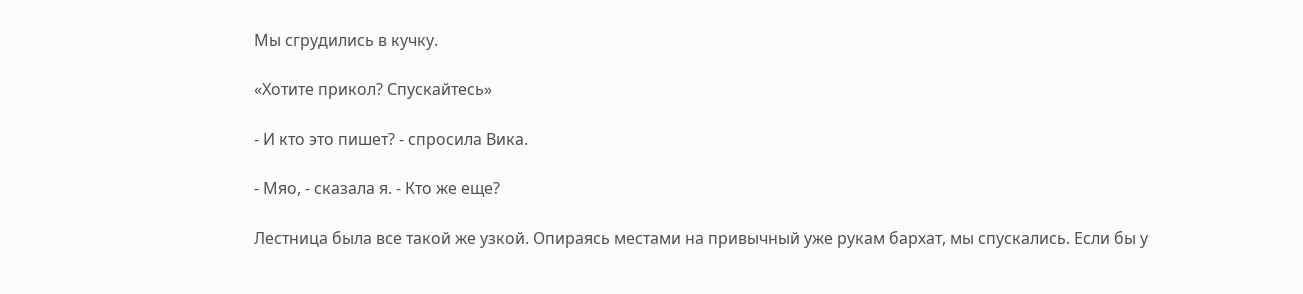Мы сгрудились в кучку.

«Хотите прикол? Спускайтесь»

- И кто это пишет? - спросила Вика.

- Мяо, - сказала я. - Кто же еще?

Лестница была все такой же узкой. Опираясь местами на привычный уже рукам бархат, мы спускались. Если бы у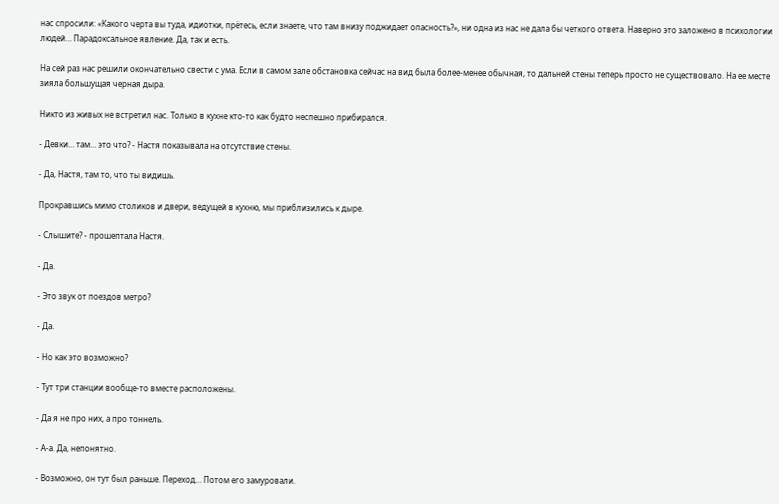нас спросили: «Какого черта вы туда, идиотки, прётесь, если знаете, что там внизу поджидает опасность?», ни одна из нас не дала бы четкого ответа. Наверно это заложено в психологии людей… Парадоксальное явление. Да, так и есть.

На сей раз нас решили окончательно свести с ума. Если в самом зале обстановка сейчас на вид была более-менее обычная, то дальней стены теперь просто не существовало. На ее месте зияла большущая черная дыра.

Никто из живых не встретил нас. Только в кухне кто-то как будто неспешно прибирался.

- Девки… там… это что? - Настя показывала на отсутствие стены.

- Да, Настя, там то, что ты видишь.

Прокравшись мимо столиков и двери, ведущей в кухню, мы приблизились к дыре.

- Слышите? - прошептала Настя.

- Да.

- Это звук от поездов метро?

- Да.

- Но как это возможно?

- Тут три станции вообще-то вместе расположены.

- Да я не про них, а про тоннель.

- А-а. Да, непонятно.

- Возможно, он тут был раньше. Переход… Потом его замуровали.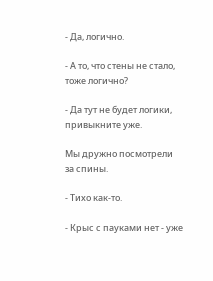- Да, логично.

- А то, что стены не стало, тоже логично?

- Да тут не будет логики, привыкните уже.

Мы дружно посмотрели за спины.

- Тихо как-то.

- Крыс с пауками нет - уже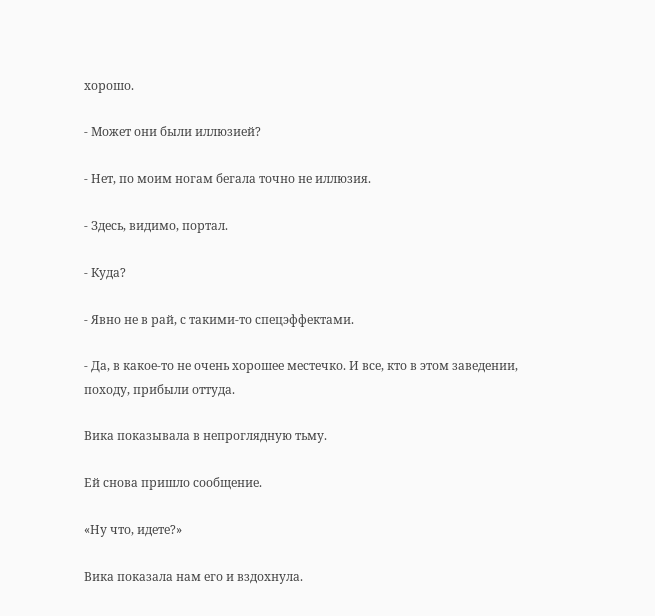хорошо.

- Может они были иллюзией?

- Нет, по моим ногам бегала точно не иллюзия.

- Здесь, видимо, портал.

- Куда?

- Явно не в рай, с такими-то спецэффектами.

- Да, в какое-то не очень хорошее местечко. И все, кто в этом заведении, походу, прибыли оттуда.

Вика показывала в непроглядную тьму.

Ей снова пришло сообщение.

«Ну что, идете?»

Вика показала нам его и вздохнула.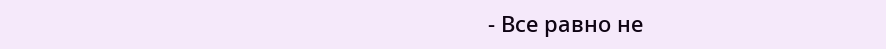- Все равно не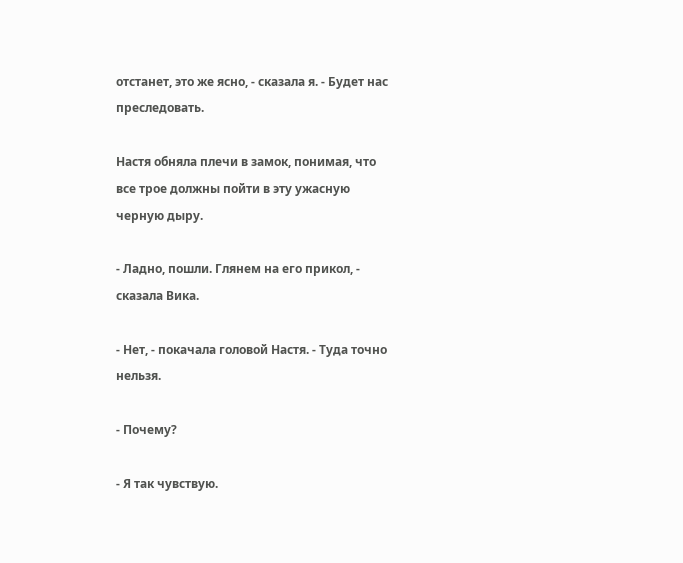отстанет, это же ясно, - сказала я. - Будет нас преследовать.

Настя обняла плечи в замок, понимая, что все трое должны пойти в эту ужасную черную дыру.

- Ладно, пошли. Глянем на его прикол, - сказала Вика.

- Нет, - покачала головой Настя. - Туда точно нельзя.

- Почему?

- Я так чувствую.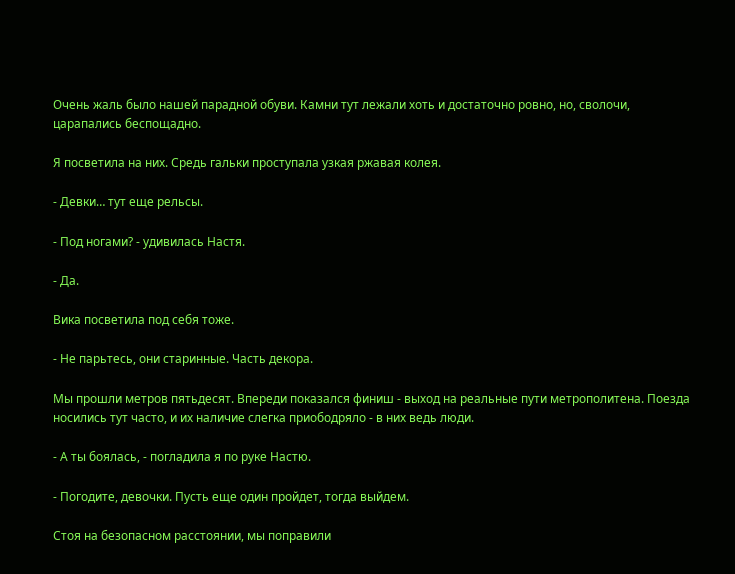Очень жаль было нашей парадной обуви. Камни тут лежали хоть и достаточно ровно, но, сволочи, царапались беспощадно.

Я посветила на них. Средь гальки проступала узкая ржавая колея.

- Девки… тут еще рельсы.

- Под ногами? - удивилась Настя.

- Да.

Вика посветила под себя тоже.

- Не парьтесь, они старинные. Часть декора.

Мы прошли метров пятьдесят. Впереди показался финиш - выход на реальные пути метрополитена. Поезда носились тут часто, и их наличие слегка приободряло - в них ведь люди.

- А ты боялась, - погладила я по руке Настю.

- Погодите, девочки. Пусть еще один пройдет, тогда выйдем.

Стоя на безопасном расстоянии, мы поправили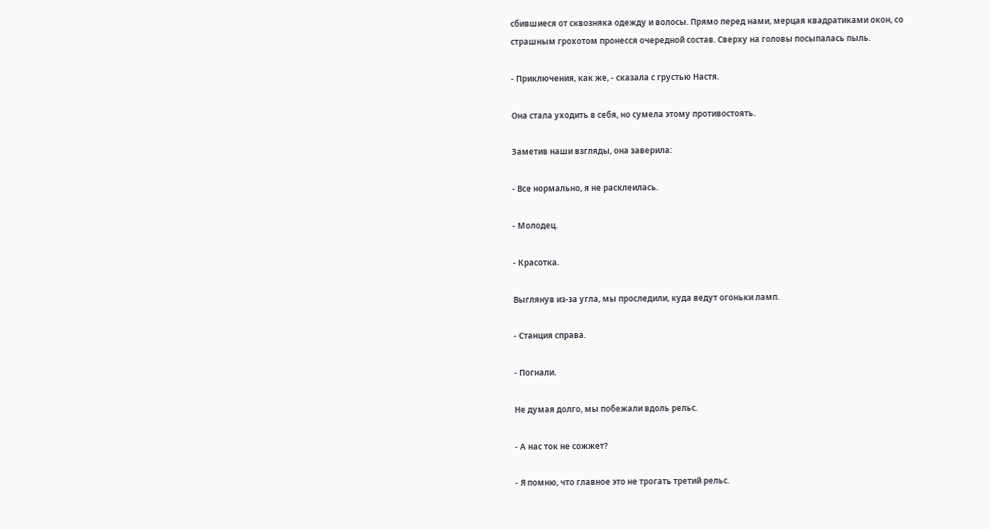сбившиеся от сквозняка одежду и волосы. Прямо перед нами, мерцая квадратиками окон, со страшным грохотом пронесся очередной состав. Сверху на головы посыпалась пыль.

- Приключения, как же, - сказала с грустью Настя.

Она стала уходить в себя, но сумела этому противостоять.

Заметив наши взгляды, она заверила:

- Все нормально, я не расклеилась.

- Молодец.

- Красотка.

Выглянув из-за угла, мы проследили, куда ведут огоньки ламп.

- Станция справа.

- Погнали.

Не думая долго, мы побежали вдоль рельс.

- А нас ток не сожжет?

- Я помню, что главное это не трогать третий рельс.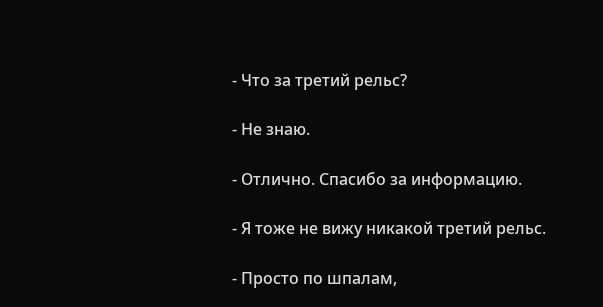- Что за третий рельс?

- Не знаю.

- Отлично. Спасибо за информацию.

- Я тоже не вижу никакой третий рельс.

- Просто по шпалам,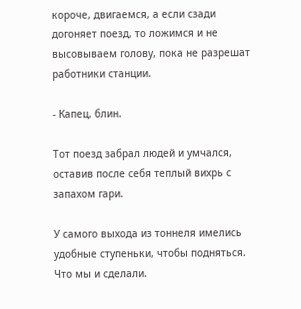короче, двигаемся, а если сзади догоняет поезд, то ложимся и не высовываем голову, пока не разрешат работники станции.

- Капец, блин.

Тот поезд забрал людей и умчался, оставив после себя теплый вихрь с запахом гари.

У самого выхода из тоннеля имелись удобные ступеньки, чтобы подняться. Что мы и сделали.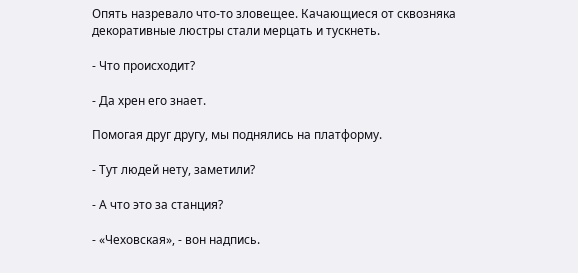Опять назревало что-то зловещее. Качающиеся от сквозняка декоративные люстры стали мерцать и тускнеть.

- Что происходит?

- Да хрен его знает.

Помогая друг другу, мы поднялись на платформу.

- Тут людей нету, заметили?

- А что это за станция?

- «Чеховская», - вон надпись.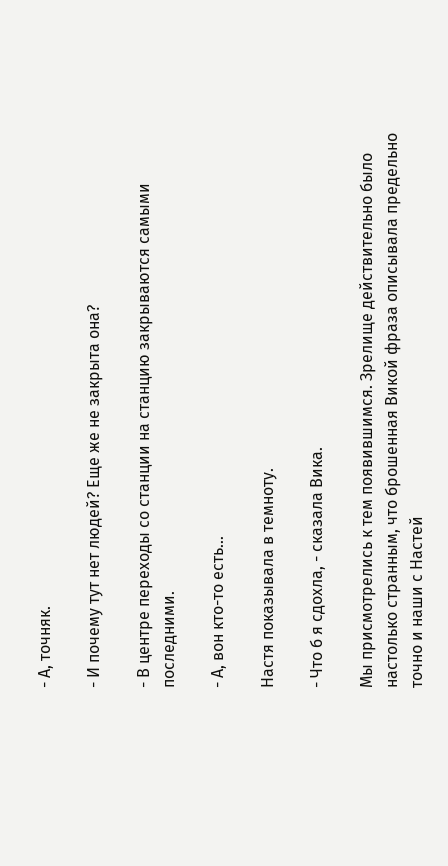- А, точняк.

- И почему тут нет людей? Еще же не закрыта она?

- В центре переходы со станции на станцию закрываются самыми последними.

- А, вон кто-то есть…

Настя показывала в темноту.

- Что б я сдохла, - сказала Вика.

Мы присмотрелись к тем появившимся. Зрелище действительно было настолько странным, что брошенная Викой фраза описывала предельно точно и наши с Настей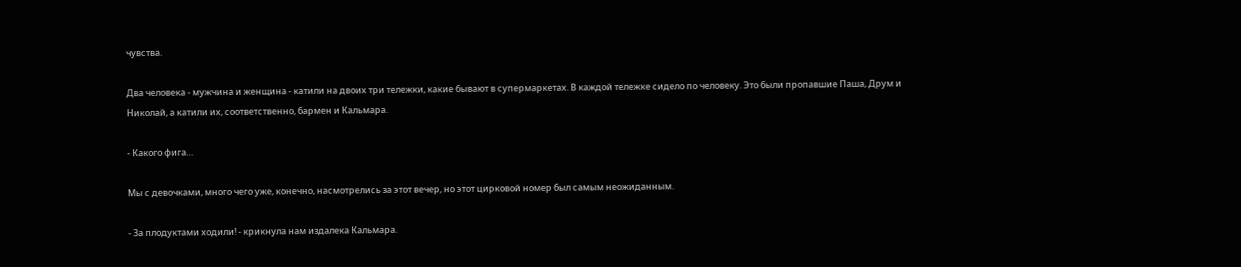чувства.

Два человека - мужчина и женщина - катили на двоих три тележки, какие бывают в супермаркетах. В каждой тележке сидело по человеку. Это были пропавшие Паша, Друм и Николай, а катили их, соответственно, бармен и Кальмара.

- Какого фига…

Мы с девочками, много чего уже, конечно, насмотрелись за этот вечер, но этот цирковой номер был самым неожиданным.

- За плодуктами ходили! - крикнула нам издалека Кальмара.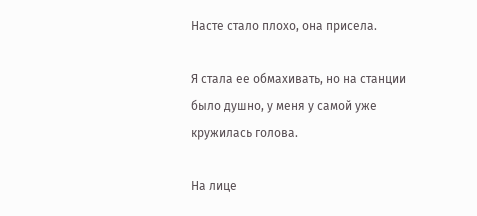Насте стало плохо, она присела.

Я стала ее обмахивать, но на станции было душно, у меня у самой уже кружилась голова.

На лице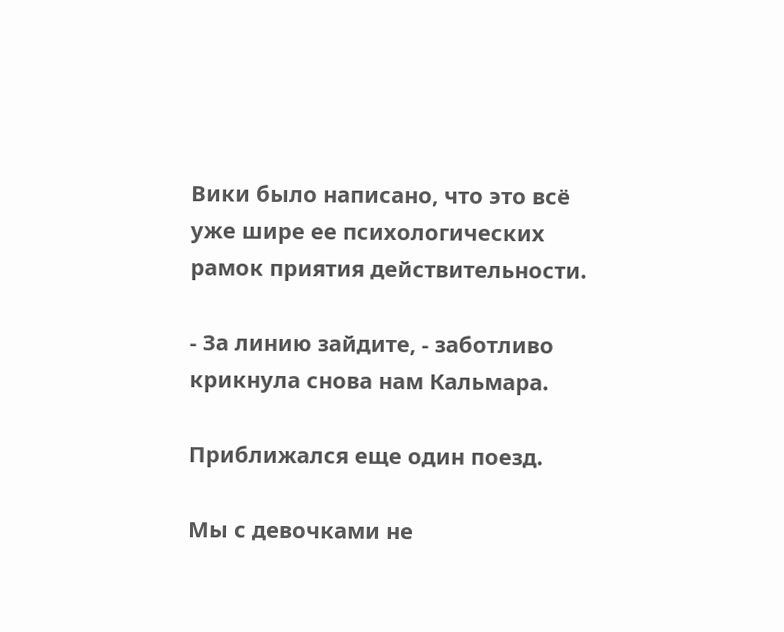Вики было написано, что это всё уже шире ее психологических рамок приятия действительности.

- За линию зайдите, - заботливо крикнула снова нам Кальмара.

Приближался еще один поезд.

Мы с девочками не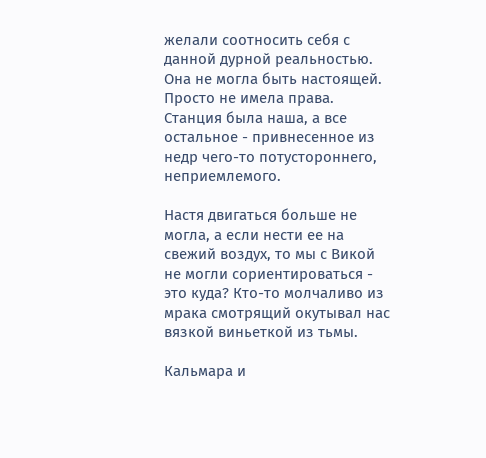желали соотносить себя с данной дурной реальностью. Она не могла быть настоящей. Просто не имела права. Станция была наша, а все остальное - привнесенное из недр чего-то потустороннего, неприемлемого.

Настя двигаться больше не могла, а если нести ее на свежий воздух, то мы с Викой не могли сориентироваться - это куда? Кто-то молчаливо из мрака смотрящий окутывал нас вязкой виньеткой из тьмы.

Кальмара и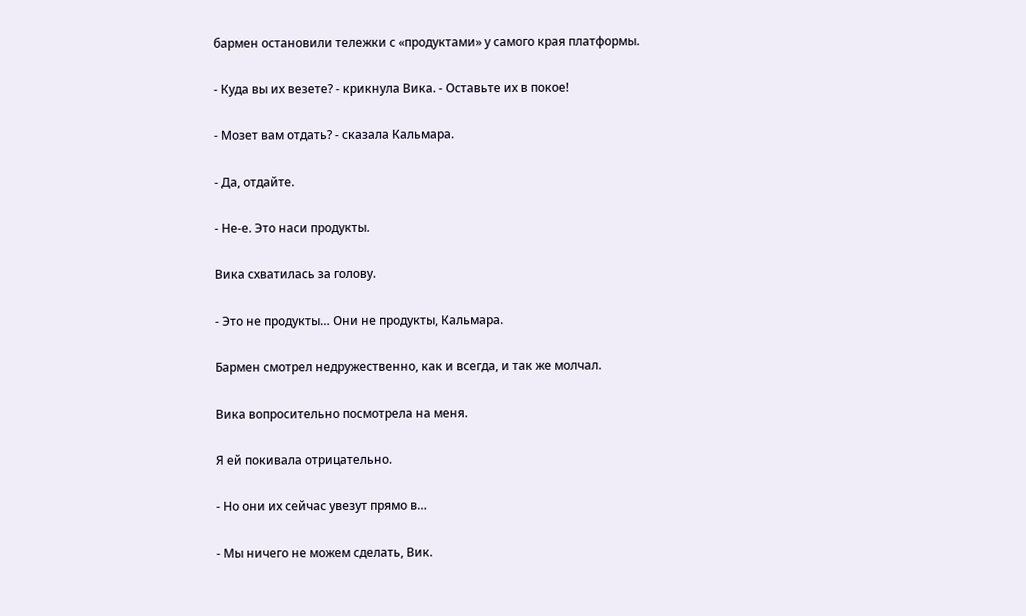бармен остановили тележки с «продуктами» у самого края платформы.

- Куда вы их везете? - крикнула Вика. - Оставьте их в покое!

- Мозет вам отдать? - сказала Кальмара.

- Да, отдайте.

- Не-е. Это наси продукты.

Вика схватилась за голову.

- Это не продукты… Они не продукты, Кальмара.

Бармен смотрел недружественно, как и всегда, и так же молчал.

Вика вопросительно посмотрела на меня.

Я ей покивала отрицательно.

- Но они их сейчас увезут прямо в…

- Мы ничего не можем сделать, Вик.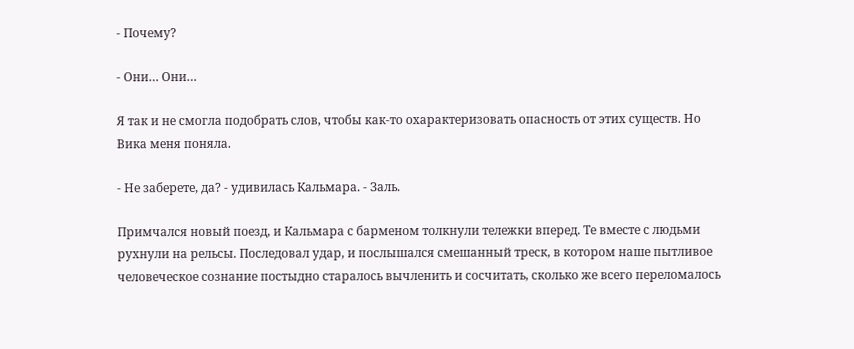- Почему?

- Они… Они…

Я так и не смогла подобрать слов, чтобы как-то охарактеризовать опасность от этих существ. Но Вика меня поняла.

- Не заберете, да? - удивилась Кальмара. - Заль.

Примчался новый поезд, и Кальмара с барменом толкнули тележки вперед. Те вместе с людьми рухнули на рельсы. Последовал удар, и послышался смешанный треск, в котором наше пытливое человеческое сознание постыдно старалось вычленить и сосчитать, сколько же всего переломалось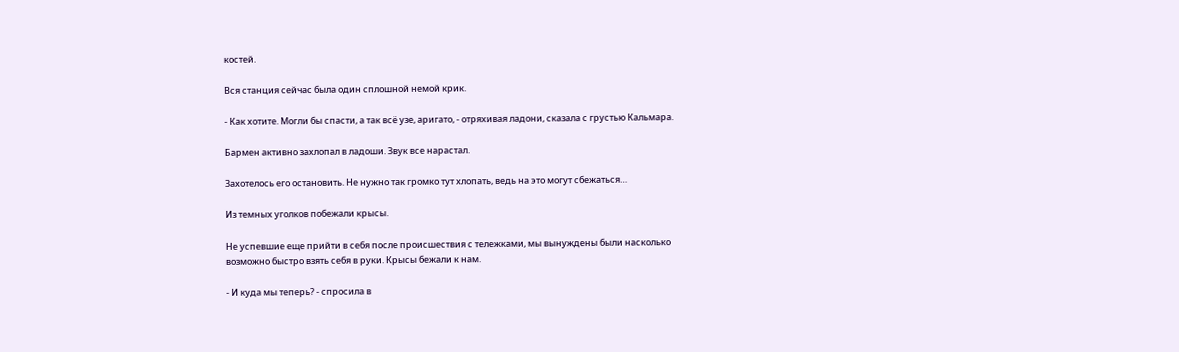костей.

Вся станция сейчас была один сплошной немой крик.

- Как хотите. Могли бы спасти, а так всё узе, аригато, - отряхивая ладони, сказала с грустью Кальмара.

Бармен активно захлопал в ладоши. Звук все нарастал.

Захотелось его остановить. Не нужно так громко тут хлопать, ведь на это могут сбежаться…

Из темных уголков побежали крысы.

Не успевшие еще прийти в себя после происшествия с тележками, мы вынуждены были насколько возможно быстро взять себя в руки. Крысы бежали к нам.

- И куда мы теперь? - спросила в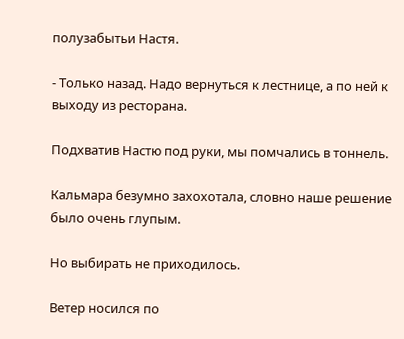полузабытьи Настя.

- Только назад. Надо вернуться к лестнице, а по ней к выходу из ресторана.

Подхватив Настю под руки, мы помчались в тоннель.

Кальмара безумно захохотала, словно наше решение было очень глупым.

Но выбирать не приходилось.

Ветер носился по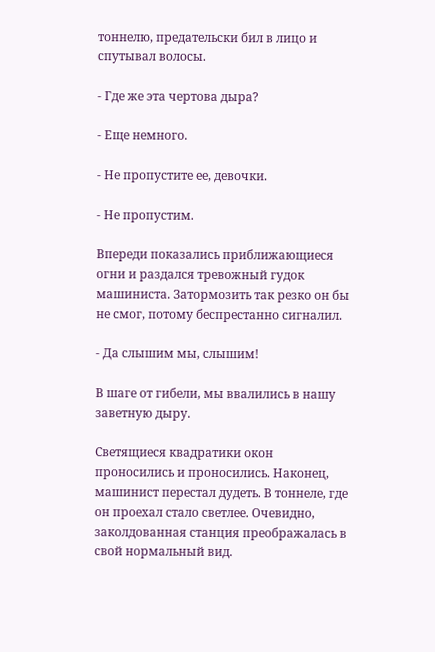тоннелю, предательски бил в лицо и спутывал волосы.

- Где же эта чертова дыра?

- Еще немного.

- Не пропустите ее, девочки.

- Не пропустим.

Впереди показались приближающиеся огни и раздался тревожный гудок машиниста. Затормозить так резко он бы не смог, потому беспрестанно сигналил.

- Да слышим мы, слышим!

В шаге от гибели, мы ввалились в нашу заветную дыру.

Светящиеся квадратики окон проносились и проносились. Наконец, машинист перестал дудеть. В тоннеле, где он проехал стало светлее. Очевидно, заколдованная станция преображалась в свой нормальный вид.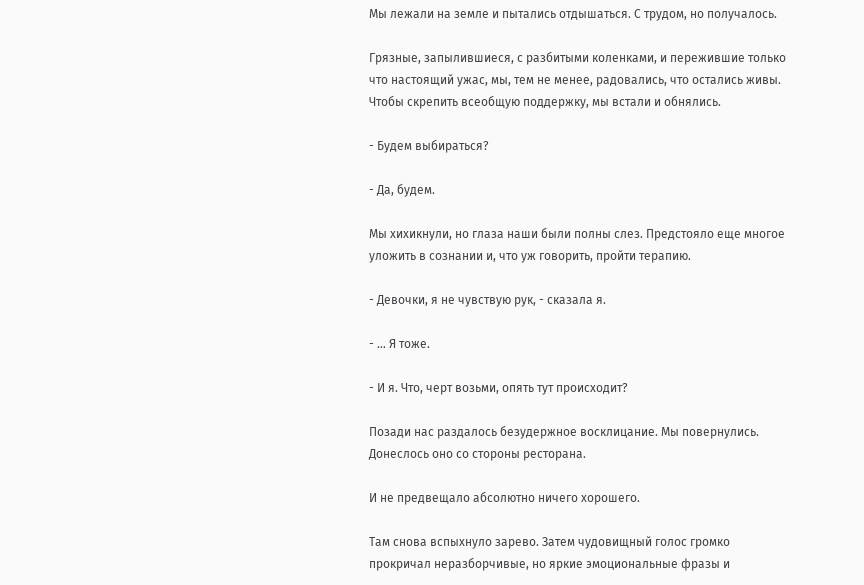Мы лежали на земле и пытались отдышаться. С трудом, но получалось.

Грязные, запылившиеся, с разбитыми коленками, и пережившие только что настоящий ужас, мы, тем не менее, радовались, что остались живы. Чтобы скрепить всеобщую поддержку, мы встали и обнялись.

- Будем выбираться?

- Да, будем.

Мы хихикнули, но глаза наши были полны слез. Предстояло еще многое уложить в сознании и, что уж говорить, пройти терапию.

- Девочки, я не чувствую рук, - сказала я.

- … Я тоже.

- И я. Что, черт возьми, опять тут происходит?

Позади нас раздалось безудержное восклицание. Мы повернулись. Донеслось оно со стороны ресторана.

И не предвещало абсолютно ничего хорошего.

Там снова вспыхнуло зарево. Затем чудовищный голос громко прокричал неразборчивые, но яркие эмоциональные фразы и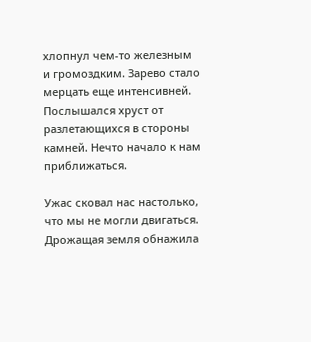хлопнул чем-то железным и громоздким. Зарево стало мерцать еще интенсивней. Послышался хруст от разлетающихся в стороны камней. Нечто начало к нам приближаться.

Ужас сковал нас настолько, что мы не могли двигаться. Дрожащая земля обнажила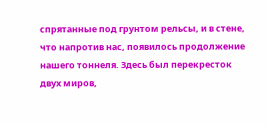спрятанные под грунтом рельсы, и в стене, что напротив нас, появилось продолжение нашего тоннеля. Здесь был перекресток двух миров,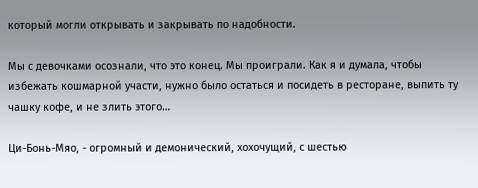который могли открывать и закрывать по надобности.

Мы с девочками осознали, что это конец. Мы проиграли. Как я и думала, чтобы избежать кошмарной участи, нужно было остаться и посидеть в ресторане, выпить ту чашку кофе, и не злить этого…

Ци-Бонь-Мяо, - огромный и демонический, хохочущий, с шестью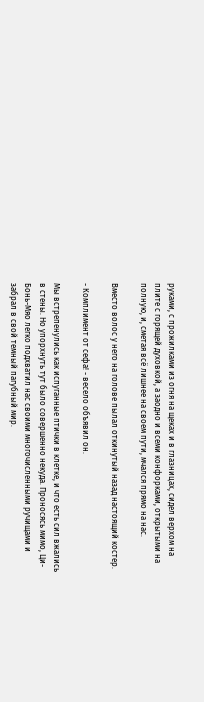руками, с прожилками из огня на щеках и в глазницах, сидел верхом на плите с горящей духовкой, а заодно и всеми конфорками, открытыми на полную, и, сметая всё лишнее на своем пути, мчался прямо на нас.

Вместо волос у него на голове пылал откинутый назад настоящий костер.

- Комплимент от сефа! - весело объявил он.

Мы встрепенулись как испуганные птички в клетке, и что есть сил вжались в стены. Но упорхнуть тут было совершенно некуда. Проносясь мимо, Ци-Бонь-Мяо легко подхватил нас своими многочисленными ручищами и забрал в свой темный пагубный мир.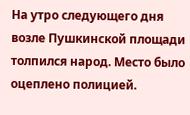На утро следующего дня возле Пушкинской площади толпился народ. Место было оцеплено полицией.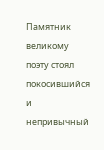Памятник великому поэту стоял покосившийся и непривычный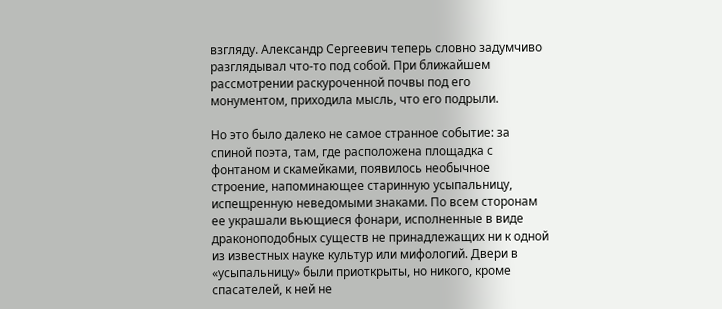взгляду. Александр Сергеевич теперь словно задумчиво разглядывал что-то под собой. При ближайшем рассмотрении раскуроченной почвы под его монументом, приходила мысль, что его подрыли.

Но это было далеко не самое странное событие: за спиной поэта, там, где расположена площадка с фонтаном и скамейками, появилось необычное строение, напоминающее старинную усыпальницу, испещренную неведомыми знаками. По всем сторонам ее украшали вьющиеся фонари, исполненные в виде драконоподобных существ не принадлежащих ни к одной из известных науке культур или мифологий. Двери в «усыпальницу» были приоткрыты, но никого, кроме спасателей, к ней не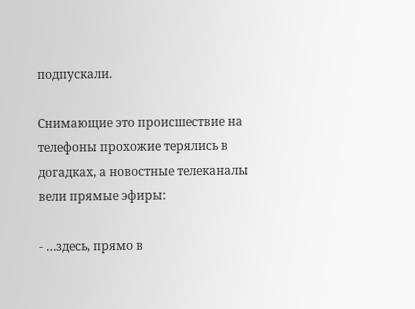подпускали.

Снимающие это происшествие на телефоны прохожие терялись в догадках, а новостные телеканалы вели прямые эфиры:

- …здесь, прямо в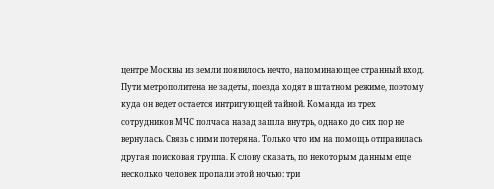центре Москвы из земли появилось нечто, напоминающее странный вход. Пути метрополитена не задеты, поезда ходят в штатном режиме, поэтому куда он ведет остается интригующей тайной. Команда из трех сотрудников МЧС полчаса назад зашла внутрь, однако до сих пор не вернулась. Связь с ними потеряна. Только что им на помощь отправилась другая поисковая группа. К слову сказать, по некоторым данным еще несколько человек пропали этой ночью: три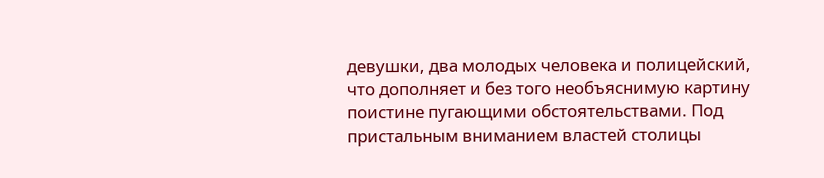девушки, два молодых человека и полицейский, что дополняет и без того необъяснимую картину поистине пугающими обстоятельствами. Под пристальным вниманием властей столицы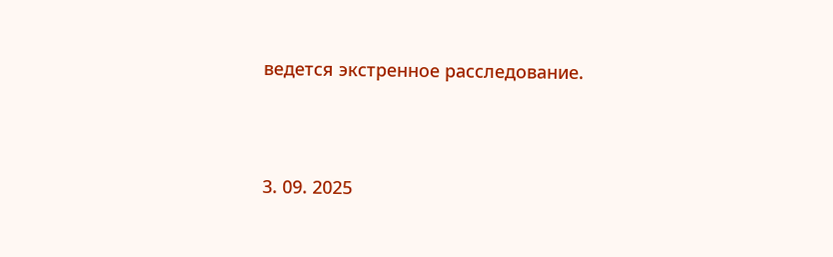ведется экстренное расследование.





3. 09. 2025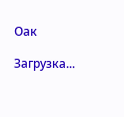Оак

Загрузка...